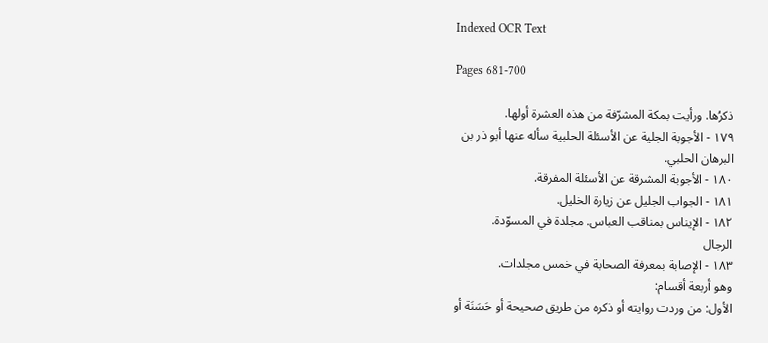Indexed OCR Text

Pages 681-700

ذكرُها. ورأيت بمكة المشرّفة من هذه العشرة أولها.
١٧٩ - الأجوبة الجلية عن الأسئلة الحلبية سأله عنها أبو ذر بن
البرهان الحلبي.
١٨٠ - الأجوبة المشرقة عن الأسئلة المفرقة.
١٨١ - الجواب الجليل عن زيارة الخليل.
١٨٢ - الإيناس بمناقب العباس. مجلدة في المسوّدة.
الرجال
١٨٣ - الإصابة بمعرفة الصحابة في خمس مجلدات.
وهو أربعة أقسام:
الأول: من وردت روايته أو ذكره من طريق صحيحة أو حَسَنَة أو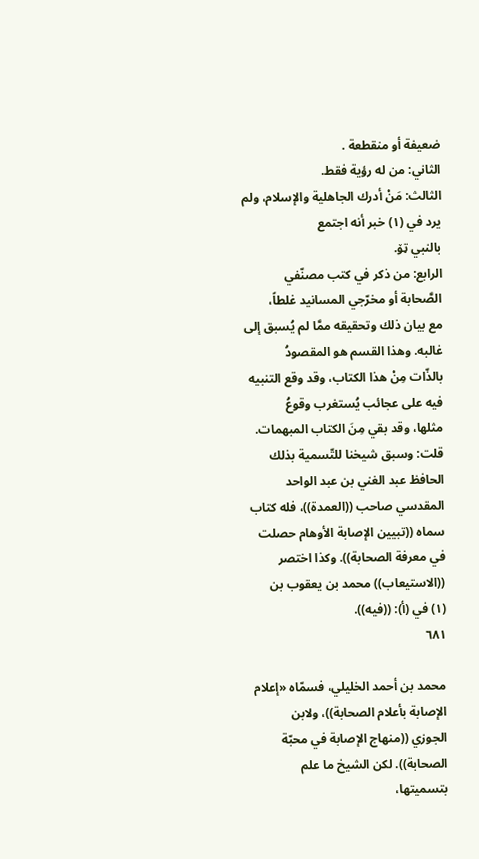ضعيفة أو منقطعة .
الثاني: من له رؤية فقط.
الثالث: مَنْ أدرك الجاهلية والإسلام، ولم يرد في (١) خبر أنه اجتمع
بالنبي ټۆ.
الرابع: من ذكر في كتب مصنّفي الصَّحابة أو مخرّجي المسانيد غلطاً،
مع بيان ذلك وتحقيقه ممَّا لم يُسبق إلى غالبه. وهذا القسم هو المقصودُ
بالذّات مِنْ هذا الكتاب، وقد وقع التنبيه فيه على عجائب يُستغرب وقوعُ
مثلها، وقد بقي مِنَ الكتاب المبهمات.
قلت: وسبق شيخنا للتّسمية بذلك الحافظ عبد الغني بن عبد الواحد
المقدسي صاحب ((العمدة))، فله كتاب سماه ((تبيين الإصابة الأوهام حصلت
في معرفة الصحابة)). وكذا اختصر ((الاستيعاب)) محمد بن يعقوب بن
(١) في (أ): ((فيه)).
٦٨١

محمد بن أحمد الخليلي، فسمّاه «إعلام الإصابة بأعلام الصحابة))، ولابن
الجوزي ((منهاج الإصابة في محبّة الصحابة)). لكن الشيخ ما علم بتسميتها،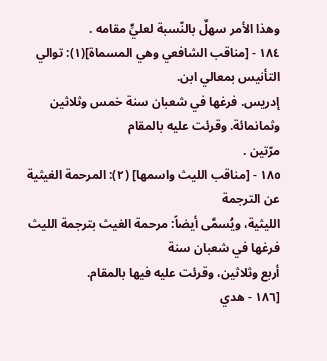وهذا الأمر سهلٌ بالنّسبة لعليٍّ مقامه .
١٨٤ - [مناقب الشافعي وهي المسماة](١): توالي التأنيس بمعالي ابن.
إدريس. فرغها في شعبان سنة خمس وثلاثين وثمانمائة. وقرئت عليه بالمقام
مرّتین .
١٨٥ - [مناقب الليث واسمها] (٢): المرحمة الغيثية عن الترجمة
الليثية، ويُسمَّى أيضاً: مرحمة الغيث بترجمة الليث فرغها في شعبان سنة
أربع وثلاثين، وقرئت عليه فيها بالمقام.
[١٨٦ - هدي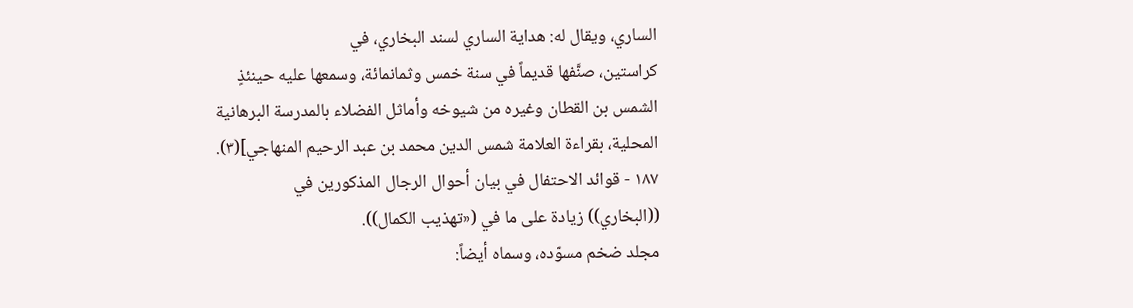الساري، ويقال له: هداية الساري لسند البخاري، في
كراستين، صنَّفها قديماً في سنة خمس وثمانمائة، وسمعها عليه حينئذٍ
الشمس بن القطان وغيره من شيوخه وأماثل الفضلاء بالمدرسة البرهانية
المحلية، بقراءة العلامة شمس الدين محمد بن عبد الرحيم المنهاجي](٣).
١٨٧ - قوائد الاحتفال في بيان أحوال الرجال المذكورين في
((البخاري)) زيادة على ما في («تهذيب الكمال)).
مجلد ضخم مسوّده، وسماه أيضاً: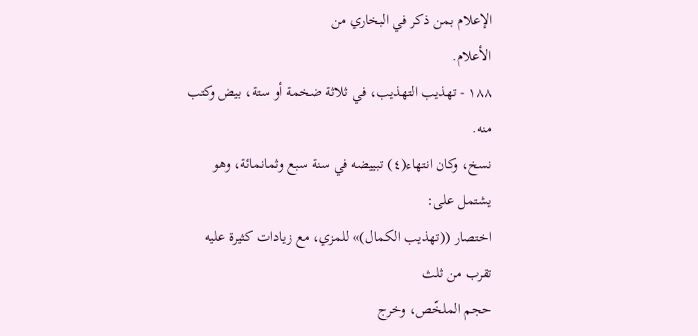الإعلام بمن ذكر في البخاري من
الأعلام.
١٨٨ - تهذيب التهذيب، في ثلاثة ضخمة أو ستة، بيض وكتب منه.
نسخ، وكان انتهاء(٤) تبييضه في سنة سبع وثمانمائة، وهو يشتمل على:
اختصار ((تهذيب الكمال)» للمزي، مع زيادات كثيرة عليه تقرب من ثلث
حجم الملخّص، وخرج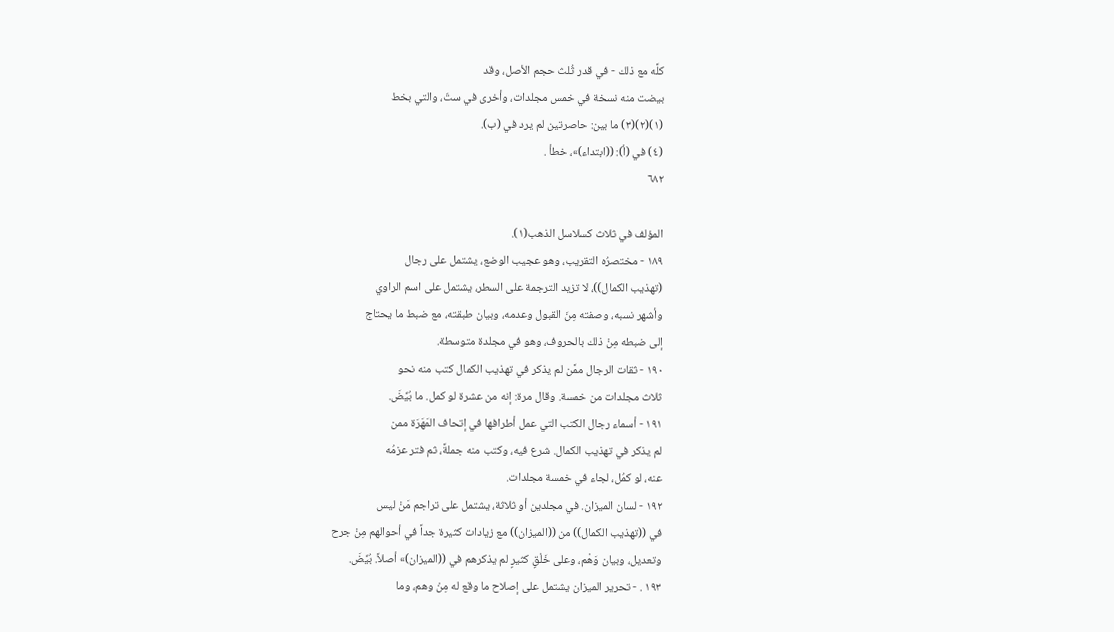كلَّه مع ذلك - في قدر ثُلث حجم الأصل، وقد
بيضت منه نسخة في خمس مجلدات، وأخرى في ستّ، والتي بخط
(١)(٢)(٣) ما بين: حاصرتين لم يرد في (ب).
(٤) في (أ): ((ابتداء)»، خطأ .
٦٨٢

المؤلف في ثلاث كسلاسل الذهب(١).
١٨٩ - مختصرُه التقريب، وهو عجيب الوضع، يشتمل على رجال
(تهذيب الكمال))، لا تزيد الترجمة على السطر، يشتمل على اسم الراوي
وأشهر نسبه، وصفته مِنَ القبول وعدمه، وبيان طبقته، مع ضبط ما يحتاج
إلى ضبطه مِنْ ذلك بالحروف، وهو في مجلدة متوسطة.
١٩٠ - ثقات الرجال ممَّن لم يذكر في تهذيب الكمال كتب منه نحو
ثلاث مجلدات من خمسة. وقال مرة: إنه من عشرة لو كمل. ما بُيِّضَ.
١٩١ - أسماء رجال الكتب التي عمل أطرافها في إتحاف المَهَرَة ممن
لم يذكر في تهذيب الكمال. شرع فيه، وكتب منه جملةً، ثم فتر عزمُه
عنه، لو كمُل، لجاء في خمسة مجلدات.
١٩٢ - لسان الميزان. في مجلدين أو ثلاثة، يشتمل على تراجم مَنْ ليس
في ((تهذيب الكمال)) من ((الميزان)) مع زيادات كثيرة جداً في أحوالهم مِنْ جرح
وتعديل، وبيان وَهْم، وعلى خَلْقٍ كثيرٍ لم يذكرهم في ((الميزان)» أصلاً. بُيِّضَ.
١٩٣ . - تحرير الميزان يشتمل على إصلاح ما وقع له مِنْ وهم، وما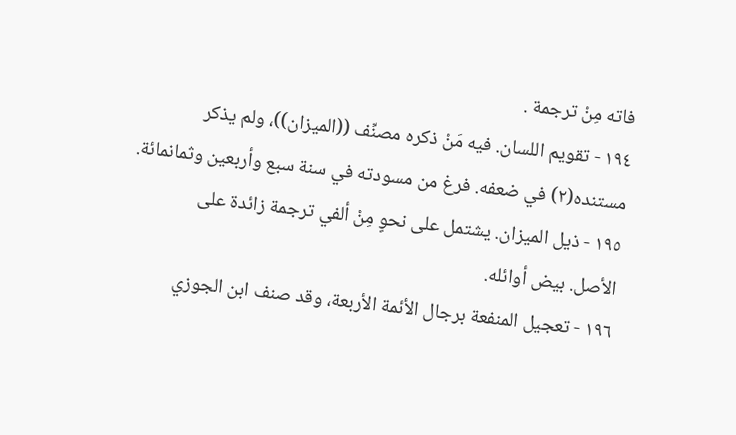فاته مِنْ ترجمة .
١٩٤ - تقويم اللسان. فيه مَنْ ذكره مصنِّف ((الميزان))، ولم يذكر
مستنده(٢) في ضعفه. فرغ من مسودته في سنة سبع وأربعين وثمانمائة.
١٩٥ - ذيل الميزان. يشتمل على نحوٍ مِنْ ألفي ترجمة زائدة على
الأصل. بيض أوائله.
١٩٦ - تعجيل المنفعة برجال الأئمة الأربعة، وقد صنف ابن الجوزي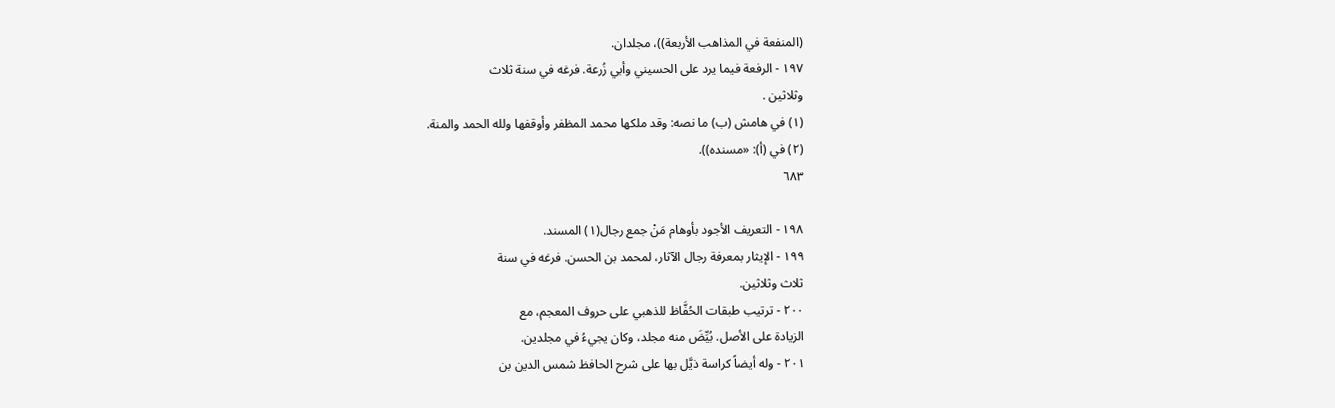(المنفعة في المذاهب الأربعة))، مجلدان.
١٩٧ - الرفعة فيما يرد على الحسيني وأبي زُرعة. فرغه في سنة ثلاث
وثلاثين .
(١) في هامش (ب) ما نصه: وقد ملكها محمد المظفر وأوقفها ولله الحمد والمنة.
(٢) في (أ): «مسنده)).
٦٨٣

١٩٨ - التعريف الأجود بأوهام مَنْ جمع رجال(١) المسند.
١٩٩ - الإيثار بمعرفة رجال الآثار، لمحمد بن الحسن. فرغه في سنة
ثلاث وثلاثين.
٢٠٠ - ترتيب طبقات الحُفَّاظ للذهبي على حروف المعجم، مع
الزيادة على الأصل. بُيِّضَ منه مجلد، وكان يجيءُ في مجلدين.
٢٠١ - وله أيضاً كراسة ذيَّل بها على شرح الحافظ شمس الدين بن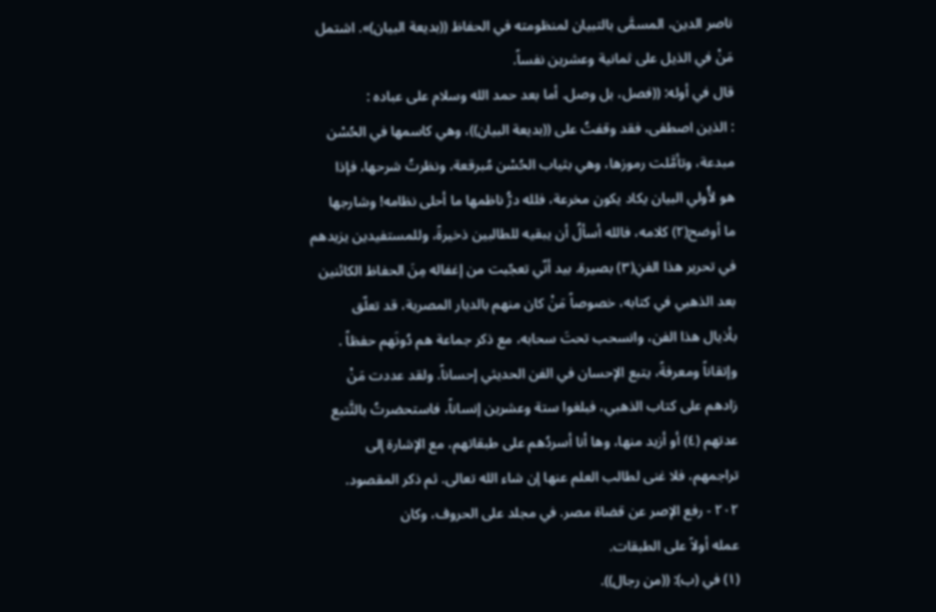ناصر الدين، المسمَّى بالتبيان لمنظومته في الحفاظ ((بديعة البيان)». اشتمل
مَنْ في الذيل على ثمانية وعشرين نفساً.
قال في أوله: ((فصل، بل وصل. أما بعد حمد الله وسلام على عباده :
: الذين اصطفى، فقد وقفتُ على ((بديعة البيان))، وهي كاسمها في الحُسْن
مبدعة، وتأمَّلت رموزها، وهي بثياب الحُسْن مُبرقعة، ونظرتُ شرحها، فإذا
هو لأُولي البيان يكاد يكون مخرعة، فلله درُّ ناظمها ما أحلى نظامه! وشارجها
ما أوضح(٢) كلامه، فالله أسألُ أن يبقيه للطالبين ذخيرةً، وللمستفيدين يزيدهم
في تحرير هذا الفنِ(٣) بصيرة. بيد أنّي تعجّبت من إغفاله مِنَ الحفاظ الكائنين
بعد الذهبي في كتابه، خصوصاً مَنْ كان منهم بالديار المصرية، قد تعلّق
بأذيال هذا الفن، وانسحب تحتَ سحابه، مع ذكر جماعة هم دُونَهم حفظاً .
وإتقاناً ومعرفةً، يتبع الإحسان في الفن الحديثي إحساناً. ولقد عددت مَنْ
زادهم على كتاب الذهبي، فبلغوا ستة وعشرين إنساناً، فاستحضرتُ بالتَّتبع
عدتهم (٤) أو أزيد منها، وها أنا أسردُهم على طبقاتهم، مع الإشارة إلى
تراجمهم، فلا غنى لطالب العلم عنها إن شاء الله تعالى. ثم ذكر المقصود.
٢٠٢ - رفع الإصر عن قضاة مصر. في مجلد على الحروف، وكان
عمله أولاً على الطبقات.
(١) في (ب): ((من رجال)).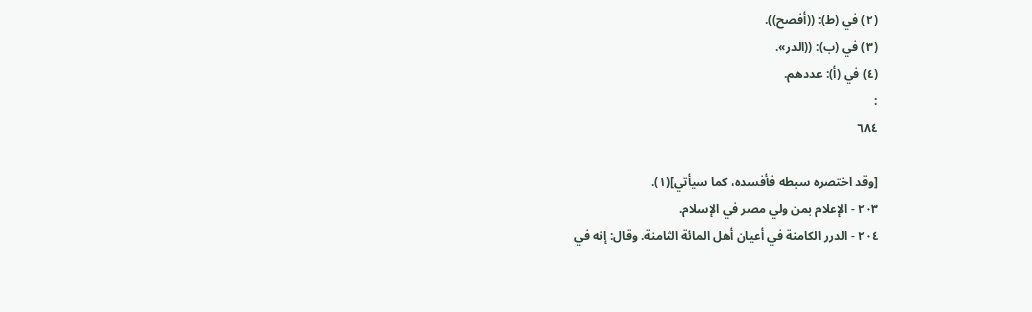(٢) في (ط): ((أفصح)).
(٣) في (ب): ((الدر».
(٤) في (أ): عددهم.
:
٦٨٤

[وقد اختصره سبطه فأفسده، كما سيأتي](١).
٢٠٣ - الإعلام بمن ولي مصر في الإسلام.
٢٠٤ - الدرر الكامنة في أعيان أهل المائة الثامنة. وقال: إنه في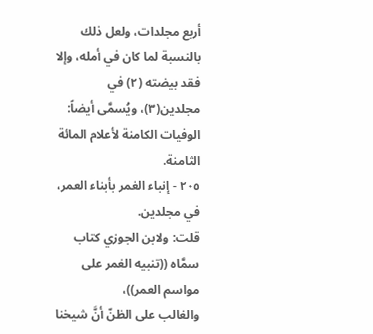أربع مجلدات، ولعل ذلك بالنسبة لما كان في أمله، وإلا فقد بيضته (٢) في
مجلدين(٣)، ويُسمَّى أيضاً: الوفيات الكامنة لأعلام المائة الثامنة.
٢٠٥ - إنباء الغمر بأبناء العمر، في مجلدين.
قلت: ولابن الجوزي كتاب سمَّاه ((تنبيه الغمر على مواسم العمر))،
والغالب على الظنّ أنَّ شيخنا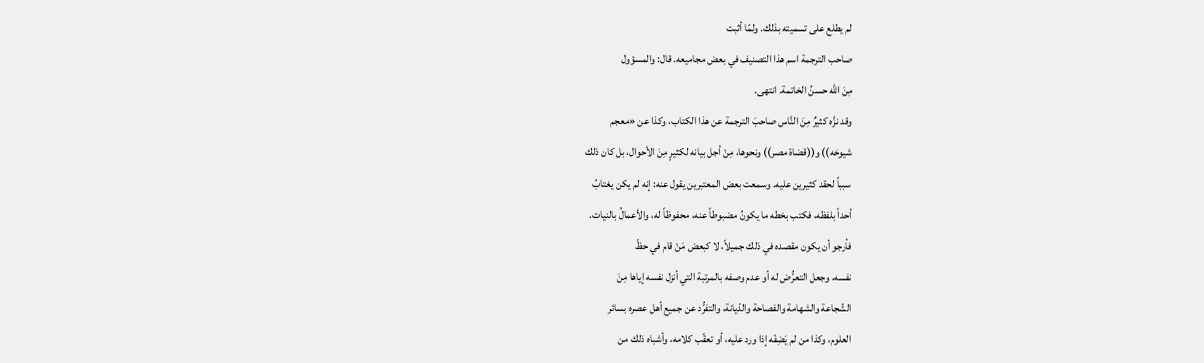لم يطلع على تسميته بذلك. ولمّا أثبت
صاحب الترجمة اسم هذا التصنيف في بعض مجاميعه. قال: والمسؤول
مِنَ الله حسنُ الخاتمة. انتهى.
وقد نزَّه كثيرٌ مِنَ النَّاس صاحبَ الترجمة عن هذا الكتاب، وكذا عن «معجم
شيوخه)) و((قضاة مصر)) ونحوها، مِنْ أجل بيانه لكثيرٍ مِنَ الأحوال، بل كان ذلك
سبباً لحقد كثيرين عليه. وسمعت بعض المعتبرين يقول عنه: إنه لم يكن يغتابُ
أحداً بلفظه، فكتب بخطه ما يكونُ مضبوطاً عنه، محفوظاً له، والأعمالُ بالنيات.
فأرجو أن يكون مقصده في ذلك جميلاً، لا كبعض مَنْ قام في حظّ
نفسه، وجعل التعرُّض له أو عدم وصفه بالمرتبة التي أنزل نفسه إياها مِنَ
الشّجاعة والشهامة والفصاحة والدّيانة، والتفرُّد عن جميع أهل عصره بسائر
العلوم، وكذا من لم يَضِفْه إذا ورد عليه، أو تعقّب كلامه، وأشباه ذلك من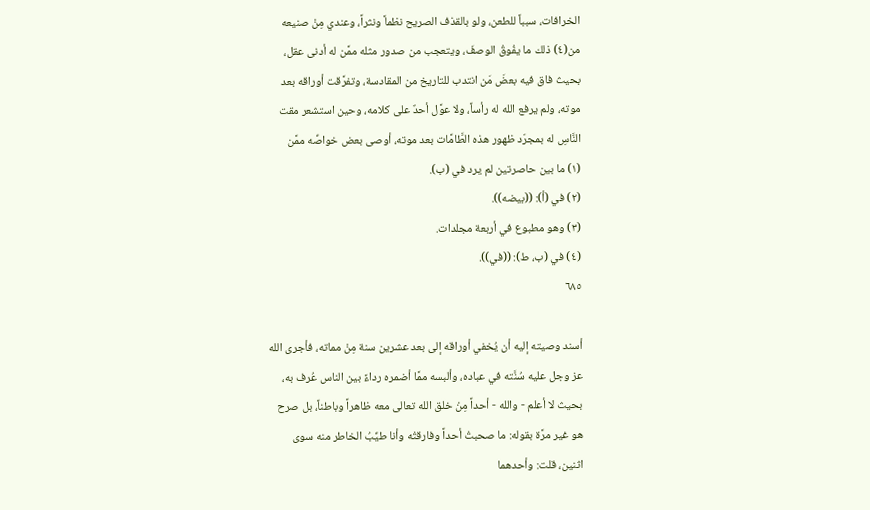الخرافات، سبباً للطعن، ولو بالقذف الصريح نظماً ونثراً، وعندي مِنْ صنيعه
من(٤) ذلك ما يفُوقُ الوصفَ، ويتعجب من صدور مثله ممَّن له أدنى عقل،
بحيث فاق فيه بعضَ مَن انتدب للتاريخ من المقادسة، وتفرَّقت أوراقه بعد
موته، ولم يرفع الله له رأساً، ولا عوَّل أحدٌ على كلامه، وحين استشعر مقت
النَّاسِ له بمجرّد ظهور هذه الطَّامَّات بعد موته، أوصى بعض خواصِّه ممَّن
(١) ما بين حاصرتين لم يرد في (ب).
(٢) في (أ): ((بيضه)).
(٣) وهو مطبوع في أربعة مجلدات.
(٤) في (ب، ط): ((في)).
٦٨٥

أسند وصيته إليه أن يُخفي أوراقه إلى بعد عشرين سنة مِنْ مماته، فأجرى الله
عز وجل عليه سُنَّته في عباده، وألبسه ممَّا أضمره رداءً بين الناس عُرف به،
بحيث لا أعلم - والله - أحداً مِنْ خلق الله تعالى معه ظاهراً وباطناً، بل صرح
هو غير مرَّة بقوله: ما صحبتُ أحداً وفارقتُه وأنا طيِّبُ الخاطر منه سوى
اثنين، قلت: وأحدهما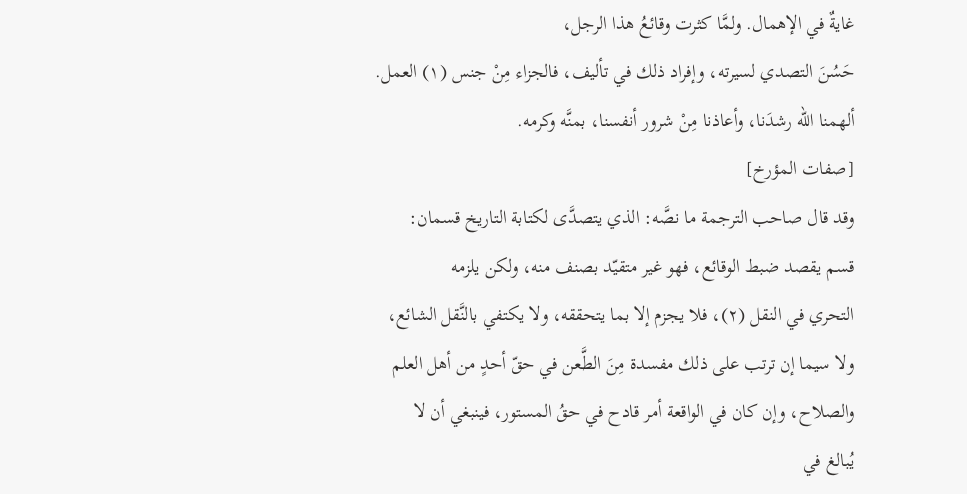غايةٌ في الإهمال. ولمَّا كثرت وقائعُ هذا الرجل،
حَسُنَ التصدي لسيرته، وإفراد ذلك في تأليف، فالجزاء مِنْ جنس (١) العمل.
ألهمنا الله رشدَنا، وأعاذنا مِنْ شرور أنفسنا، بمنَّه وكرمه.
[صفات المؤرخ]
وقد قال صاحب الترجمة ما نصَّه: الذي يتصدَّى لكتابة التاريخ قسمان:
قسم يقصد ضبط الوقائع، فهو غير متقيّد بصنف منه، ولکن يلزمه
التحري في النقل (٢)، فلا يجزم إلا بما يتحققه، ولا يكتفي بالنَّقل الشائع،
ولا سيما إن ترتب على ذلك مفسدة مِنَ الطَّعن في حقّ أحدٍ من أهل العلم
والصلاح، وإن كان في الواقعة أمر قادح في حقُ المستور، فينبغي أن لا
يُبالغ في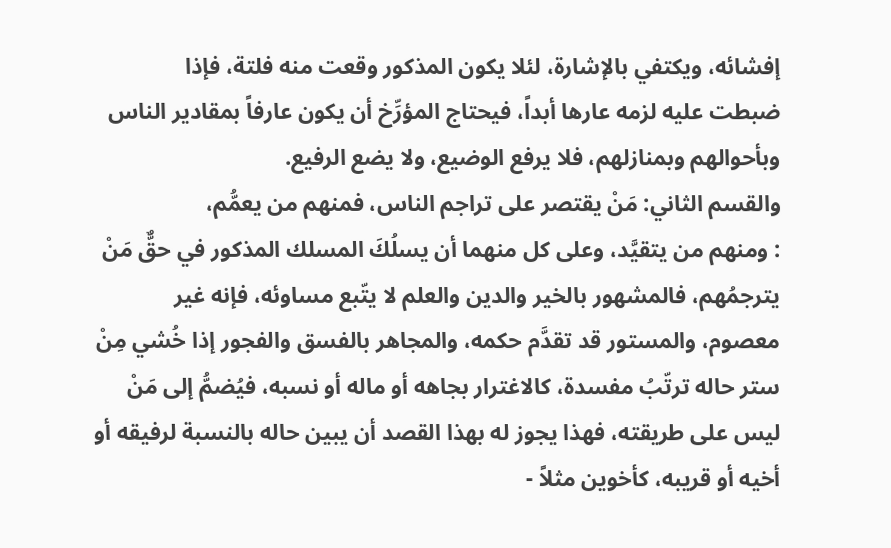إفشائه، ويكتفي بالإشارة، لئلا يكون المذكور وقعت منه فلتة، فإذا
ضبطت عليه لزمه عارها أبداً، فيحتاج المؤرِّخ أن يكون عارفاً بمقادير الناس
وبأحوالهم وبمنازلهم، فلا يرفع الوضيع، ولا يضع الرفيع.
والقسم الثاني: مَنْ يقتصر على تراجم الناس، فمنهم من يعمُّم،
: ومنهم من يتقيَّد، وعلى كل منهما أن يسلُكَ المسلك المذكور في حقٌّ مَنْ
يترجمُهم، فالمشهور بالخير والدين والعلم لا يتّبع مساوئه، فإنه غير
معصوم، والمستور قد تقدَّم حكمه، والمجاهر بالفسق والفجور إذا خُشي مِنْ
ستر حاله ترتّبُ مفسدة، كالاغترار بجاهه أو ماله أو نسبه، فيُضمُّ إلى مَنْ
ليس على طريقته، فهذا يجوز له بهذا القصد أن يبين حاله بالنسبة لرفيقه أو
أخيه أو قريبه، كأخوين مثلاً -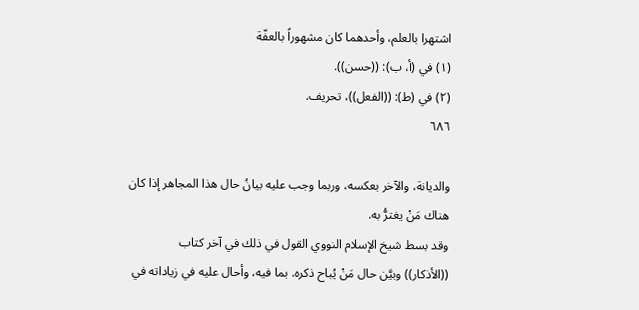اشتهرا بالعلم، وأحدهما كان مشهوراً بالعفّة
(١) في (أ، ب): ((حسن)).
(٢) في (ط): ((الفعل))، تحريف.
٦٨٦

والديانة، والآخر بعكسه، وربما وجب عليه بيانُ حال هذا المجاهر إذا كان
هناك مَنْ يغترُّ به.
وقد بسط شيخ الإسلام النووي القول في ذلك في آخر كتاب
((الأذكار)) وبيَّن حال مَنْ يُباح ذكره. بما فيه، وأحال عليه في زياداته في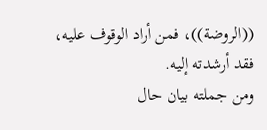((الروضة))، فمن أراد الوقوف عليه، فقد أرشدته إليه.
ومن جملته بيان حال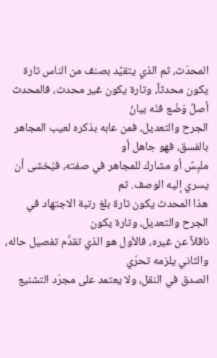المحدّث، ثم الذي يتقيَّد بصنف من الناس تارة
يكون محدثاً، وتارة يكون غير محدث، فالمحدث أصلُ وَضْع فنّه بيانُ
الجرح والتعديل، فمن عابه بذكره لعيب المجاهر بالفسق، فهو جاهل أو
ملبِسٌ أو مشارك للمجاهر في صفته، فيُخشى أن يسري إليه الوصف. ثم
هذا المحدث يكون تارة بلغ رتبة الاجتهاد في الجرح والتعديل، وتارة يكون
ناقلاً عن غيره، فالأول هو الذي تقدَّم تفصيل حاله، والثاني يلزمه تحرّي
الصدق في النقل، ولا يعتمد على مجرّد التشنيع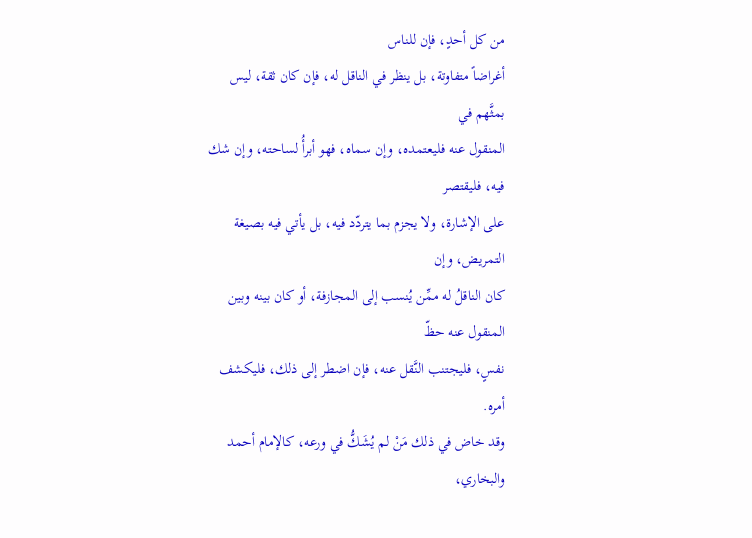من كل أحدٍ، فإن للناس
أغراضاً متفاوتة، بل ينظر في الناقل له، فإن كان ثقة، ليس بمثَّهم في
المنقول عنه فليعتمده، وإن سماه، فهو أبرأُ لساحته، وإن شك فيه، فليقتصر
على الإشارة، ولا يجزم بما يتردّد فيه، بل يأتي فيه بصيغة التمريض، وإن
كان الناقلُ له ممِّن يُنسب إلى المجازفة، أو كان بينه وبين المنقول عنه حظّ
نفسٍ، فليجتنب النَّقل عنه، فإن اضطر إلى ذلك، فليكشف أمره.
وقد خاض في ذلك مَنْ لم يُشَكُّ في ورعه، كالإمام أحمد والبخاري،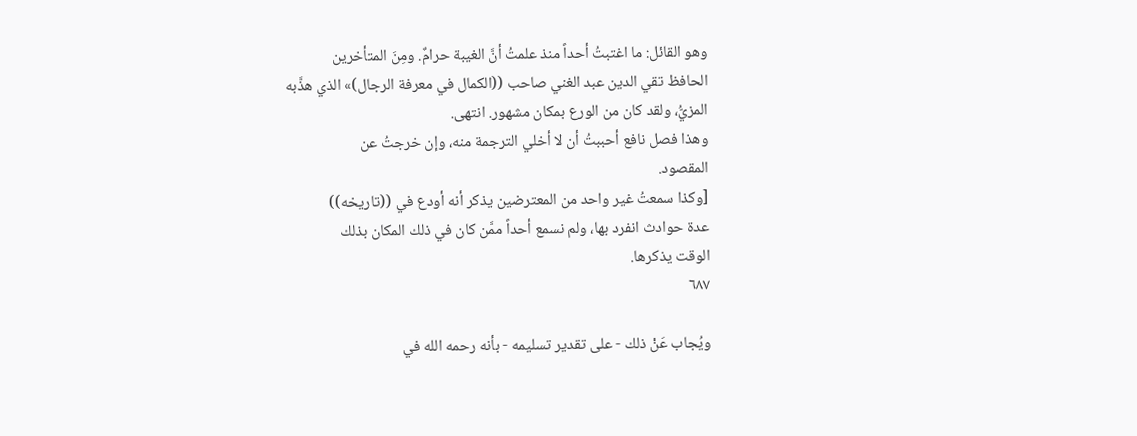وهو القائل: ما اغتبتُ أحداً منذ علمتُ أنَّ الغيبة حرامٌ. ومِنَ المتأخرين
الحافظ تقي الدين عبد الغني صاحب ((الكمال في معرفة الرجال)» الذي هذَّبه
المزيُّ، ولقد كان من الورع بمكان مشهور. انتهى.
وهذا فصل نافع أحببتُ أن لا أخلي الترجمة منه، وإن خرجتُ عن
المقصود.
[وكذا سمعتُ غير واحد من المعترضين يذكر أنه أودع في ((تاريخه))
عدة حوادث انفرد بها، ولم نسمع أحداً ممَّن كان في ذلك المكان بذلك
الوقت یذکرها.
٦٨٧

ويُجاب عَنْ ذلك - على تقدير تسليمه - بأنه رحمه الله في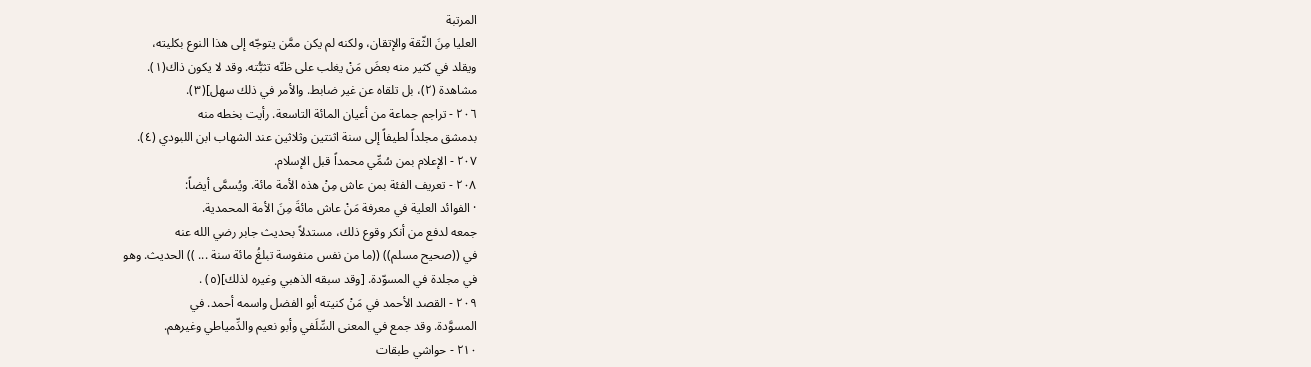المرتبة
العليا مِنَ الثّقة والإتقان، ولكنه لم يكن ممَّن يتوجّه إلى هذا النوع بكليته،
ويقلد في كثير منه بعضَ مَنْ يغلب على ظنّه تثبُّته. وقد لا يكون ذاك(١).
مشاهدة (٢)، بل تلقاه عن غير ضابط. والأمر في ذلك سهل](٣).
٢٠٦ - تراجم جماعة من أعيان المائة التاسعة. رأيت بخطه منه
بدمشق مجلداً لطيفاً إلى سنة اثنتين وثلاثين عند الشهاب ابن اللبودي (٤).
٢٠٧ - الإعلام بمن سُمِّي محمداً قبل الإسلام.
٢٠٨ - تعريف الفئة بمن عاش مِنْ هذه الأمة مائة. ويُسمَّى أيضاً:
· الفوائد العلية في معرفة مَنْ عاش مائةَ مِنَ الأمة المحمدية.
جمعه لدفع من أنكر وقوع ذلك، مستدلاً بحديث جابر رضي الله عنه
في ((صحيح مسلم)) ((ما من نفس منفوسة تبلغُ مائة سنة ... )) الحديث. وهو
في مجلدة في المسوّدة. [وقد سبقه الذهبي وغيره لذلك](٥) .
٢٠٩ - القصد الأحمد في مَنْ كنيته أبو الفضل واسمه أحمد. في
المسوَّدة. وقد جمع في المعنى السِّلَفي وأبو نعيم والدِّمياطي وغيرهم.
٢١٠ - حواشي طبقات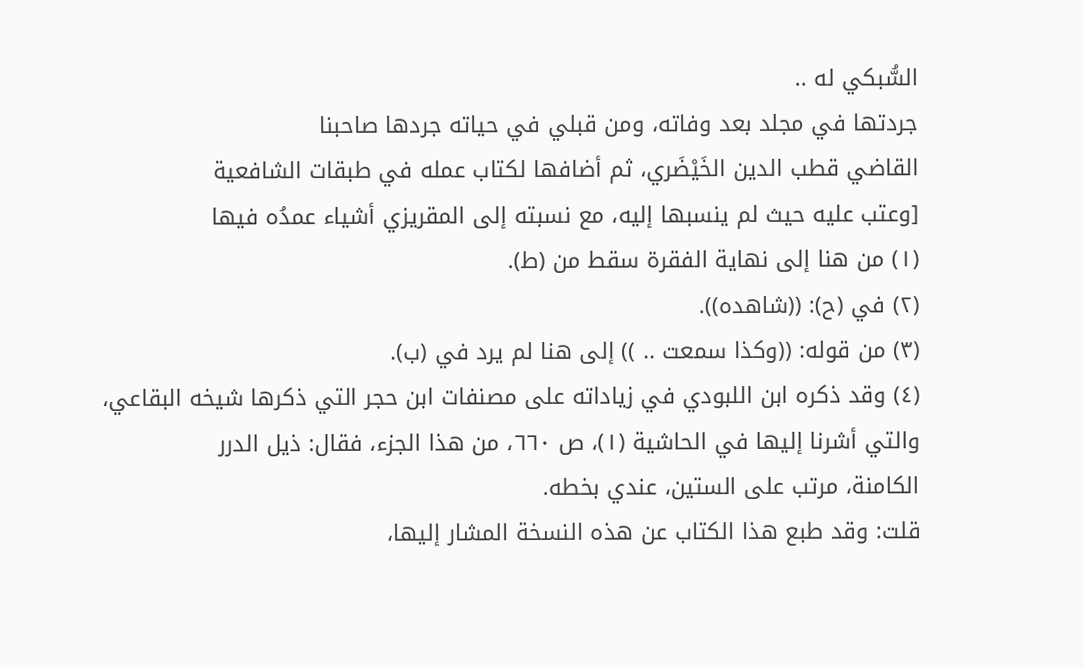السُّبكي له ..
جردتها في مجلد بعد وفاته، ومن قبلي في حياته جردها صاحبنا
القاضي قطب الدين الخَيْضَري، ثم أضافها لكتاب عمله في طبقات الشافعية
[وعتب عليه حيث لم ينسبها إليه، مع نسبته إلى المقريزي أشياء عمدُه فيها
(١) من هنا إلى نهاية الفقرة سقط من (ط).
(٢) في (ح): ((شاهده)).
(٣) من قوله: ((وكذا سمعت .. )) إلى هنا لم يرد في (ب).
(٤) وقد ذكره ابن اللبودي في زياداته على مصنفات ابن حجر التي ذكرها شيخه البقاعي،
والتي أشرنا إليها في الحاشية (١)، ص ٦٦٠، من هذا الجزء، فقال: ذيل الدرر
الكامنة، مرتب على الستين، عندي بخطه.
قلت: وقد طبع هذا الكتاب عن هذه النسخة المشار إليها،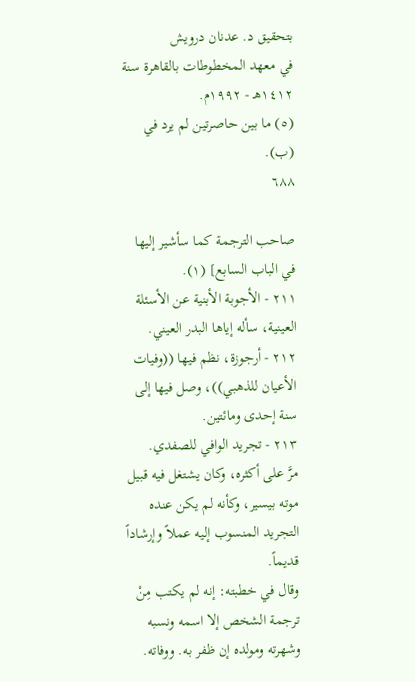بتحقيق د. عدنان درويش
في معهد المخطوطات بالقاهرة سنة ١٤١٢هـ - ١٩٩٢م.
(٥) ما بين حاصرتين لم يرد في (ب).
٦٨٨

صاحب الترجمة كما سأشير إليها في الباب السابع] (١).
٢١١ - الأجوبة الأبنية عن الأسئلة العينية، سأله إياها البدر العيني.
٢١٢ - أرجوزة، نظم فيها ((وفيات الأعيان للذهبي))، وصل فيها إلى
سنة إحدى ومائتين.
٢١٣ - تجريد الوافي للصفدي.
مرَّ على أكثره، وكان يشتغل فيه قبيل موته بيسير، وكأنه لم يكن عنده
التجريد المنسوب إليه عملاً وإرشاداً قديماً.
وقال في خطبته: إنه لم يكتب مِنْ ترجمة الشخص إلا اسمه ونسبه
وشهرته ومولده إن ظفر به. ووفاته.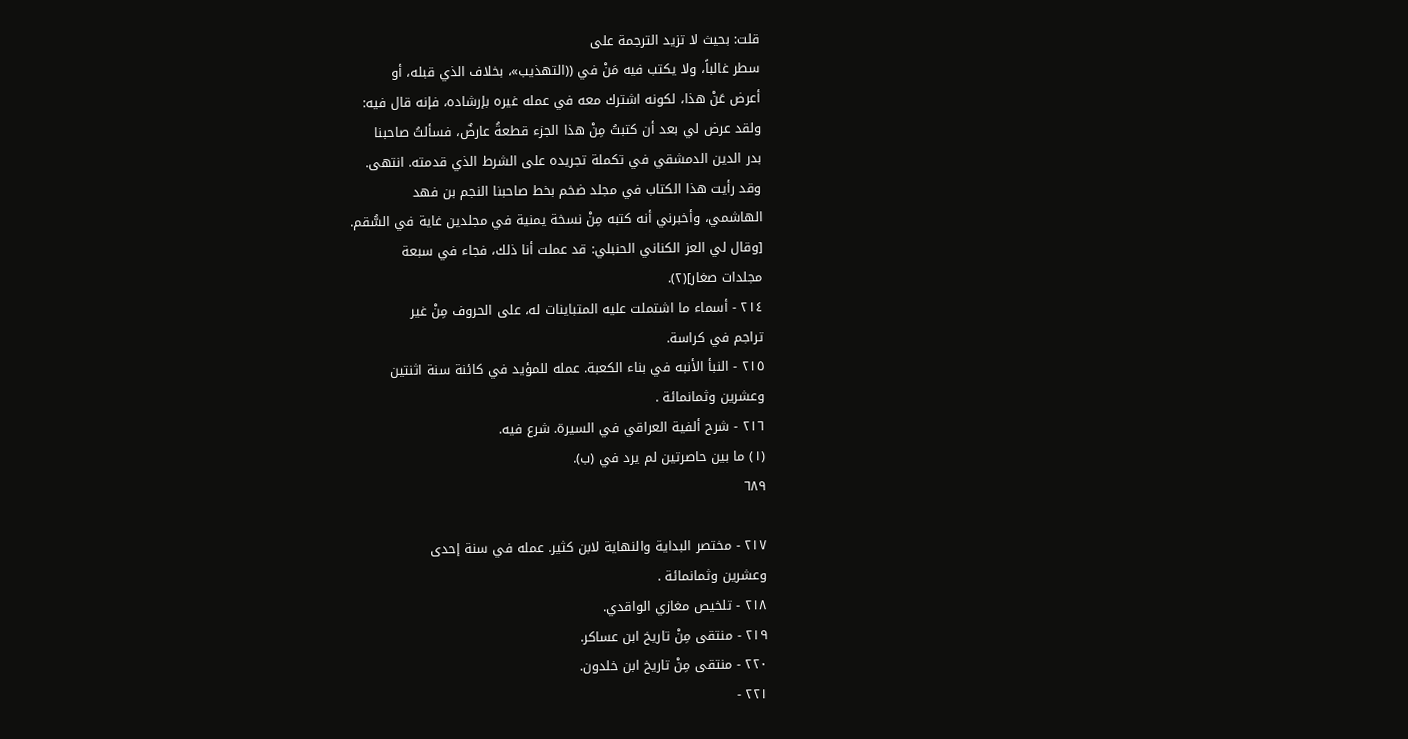قلت: بحيث لا تزيد الترجمة على
سطر غالباً، ولا يكتب فيه مَنْ في ((التهذيب»، بخلاف الذي قبله، أو
أعرض عَنْ هذا، لكونه اشترك معه في عمله غيره بإرشاده، فإنه قال فيه:
ولقد عرض لي بعد أن كتبتُ مِنْ هذا الجزء قطعةُ عارضٌ، فسألتُ صاحبنا
بدر الدين الدمشقي في تكملة تجريده على الشرط الذي قدمته. انتهى.
وقد رأيت هذا الكتاب في مجلد ضخم بخط صاحبنا النجم بن فهد
الهاشمي، وأخبرني أنه كتبه مِنْ نسخة يمنية في مجلدين غاية في السُّقم.
[وقال لي العز الكناني الحنبلي: قد عملت أنا ذلك، فجاء في سبعة
مجلدات صغار](٢).
٢١٤ - أسماء ما اشتملت عليه المتباينات له، على الحروف مِنْ غير
تراجم في كراسة.
٢١٥ - النبأ الأنبه في بناء الكعبة. عمله للمؤيد في كائنة سنة اثنتين
وعشرين وثمانمائة .
٢١٦ - شرح ألفية العراقي في السيرة. شرع فيه.
(١) ما بين حاصرتين لم يرد في (ب).
٦٨٩

٢١٧ - مختصر البداية والنهاية لابن كثير. عمله في سنة إحدى
وعشرين وثمانمائة .
٢١٨ - تلخيص مغازي الواقدي.
٢١٩ - منتقى مِنْ تاريخ ابن عساكر.
٢٢٠ - منتقی مِنْ تاريخ ابن خلدون.
٢٢١ -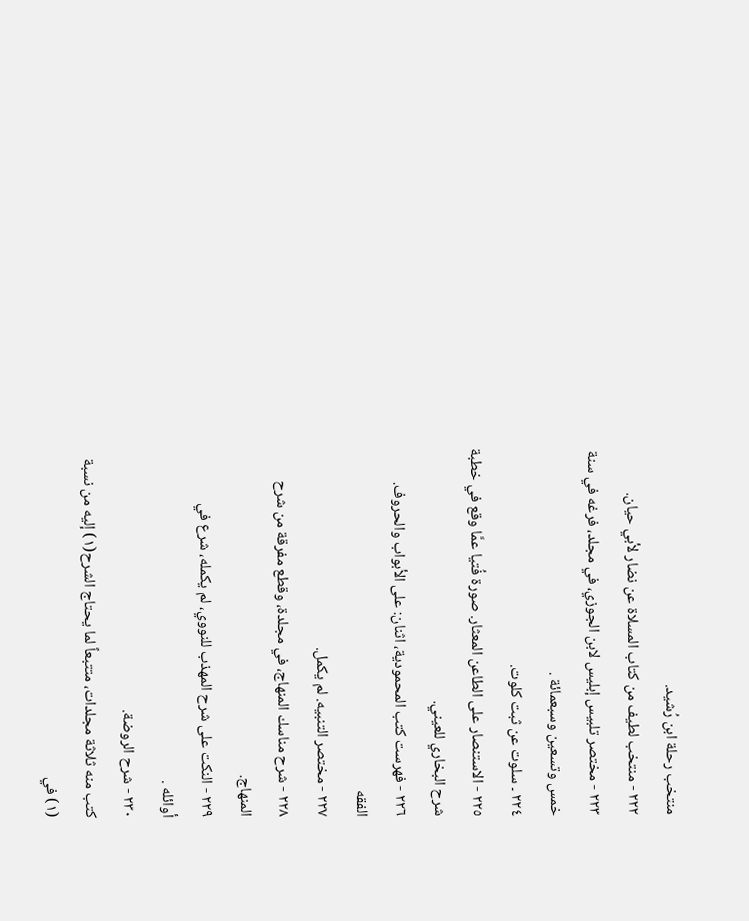منتخب رحلة ابن رُشيد.
٢٢٢ - منتخب لطيف من كتاب المسلاة عن نضار لأبي حيان.
٢٢٣ - مختصر تلبيس إبليس لابن الجوزي، في مجلد، فرغه في سنة
خمس وتسعين وسبعمائة .
٢٢٤ ۔ سلوت عن ثبت كلوت.
٢٢٥ - الاستنصار على الطاعن المعثار. صورة فُتيا عمَّا وقع في خطبة
شرح البخاري للعيني.
٢٢٦ - فهرست كتب المحمودية، اثنان: على الأبواب والحروف.
الفقه
٢٢٧ - مختصر التنبيه. لم يكمل.
٢٢٨ - شرح مناسك المنهاج، في مجلدة، وقطع مفرقة من شرح
المنهاج.
٢٢٩ - النكت على شرح المهذب للنووي، لم يكمله، شرع في
أوائله .
٢٣٠ - شرح الروضة.
كتب منه ثلاثة مجلدات، متتبعاً لما يحتاج الشرح(١) إليه من نسبة
(١) في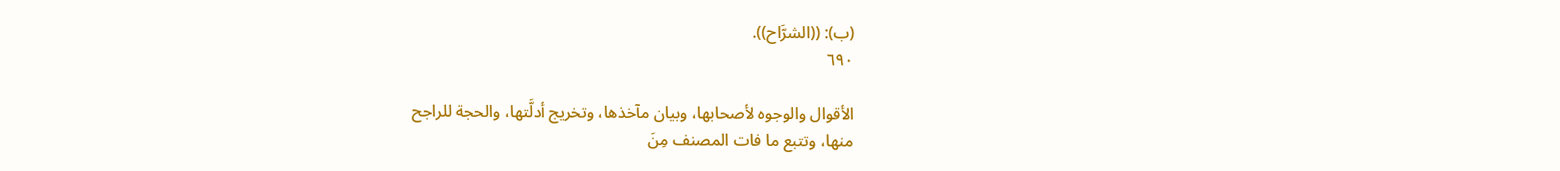(ب): ((الشرَّاح)).
٦٩٠

الأقوال والوجوه لأصحابها، وبيان مآخذها، وتخريج أدلَّتها، والحجة للراجح
منها، وتتبع ما فات المصنف مِنَ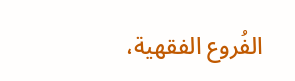الفُروع الفقهية،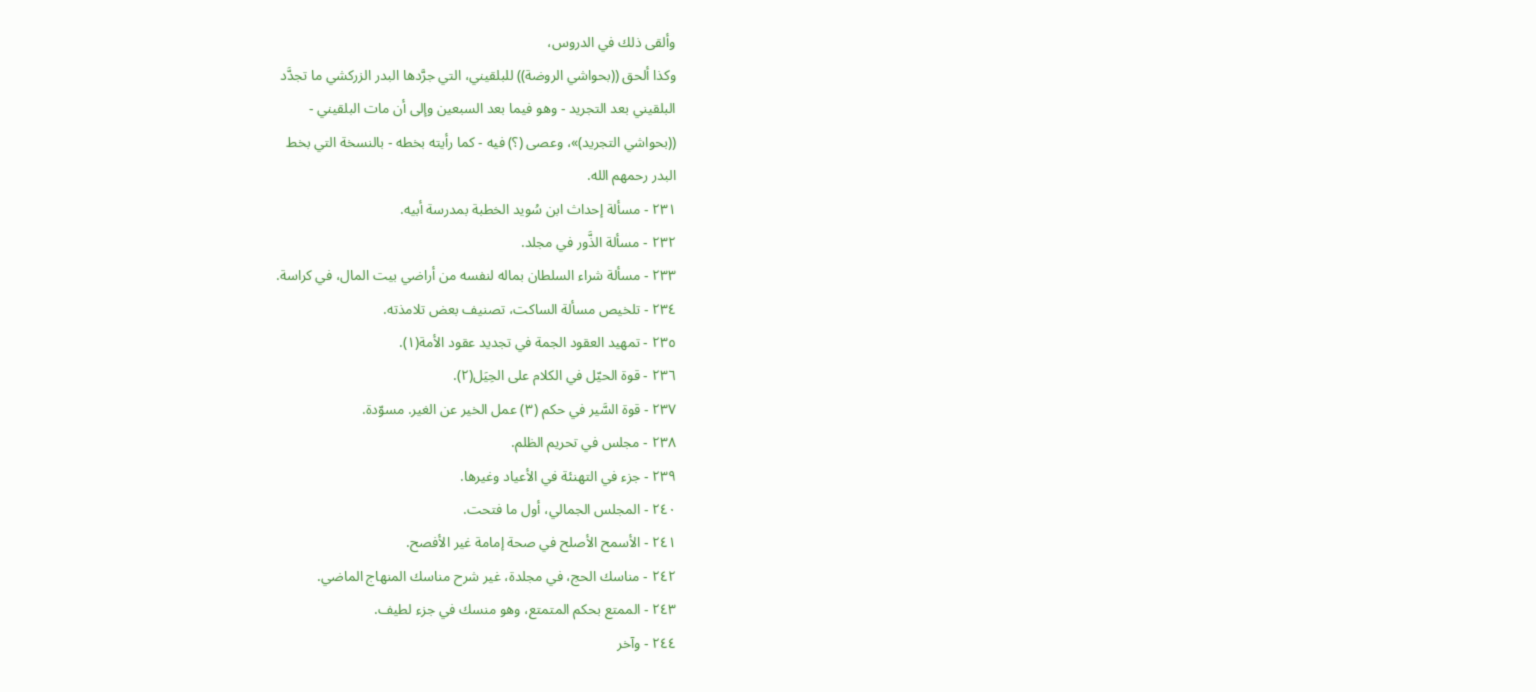وألقى ذلك في الدروس،
وكذا ألحق ((بحواشي الروضة)) للبلقيني، التي جرَّدها البدر الزركشي ما تجدَّد
البلقيني بعد التجريد - وهو فيما بعد السبعين وإلى أن مات البلقيني -
((بحواشي التجريد)»، وعصى (؟) فيه - كما رأيته بخطه - بالنسخة التي بخط
البدر رحمهم الله.
٢٣١ - مسألة إحداث ابن سُويد الخطبة بمدرسة أبيه.
٢٣٢ - مسألة الذَّور في مجلد.
٢٣٣ - مسألة شراء السلطان بماله لنفسه من أراضي بيت المال، في كراسة.
٢٣٤ - تلخيص مسألة الساكت، تصنيف بعض تلامذته.
٢٣٥ - تمهيد العقود الجمة في تجديد عقود الأمة(١).
٢٣٦ - قوة الحيّل في الكلام على الحِيَل(٢).
٢٣٧ - قوة السَّير في حكم (٣) عمل الخير عن الغير. مسوّدة.
٢٣٨ - مجلس في تحريم الظلم.
٢٣٩ - جزء في التهنئة في الأعياد وغيرها.
٢٤٠ - المجلس الجمالي، أول ما فتحت.
٢٤١ - الأسمح الأصلح في صحة إمامة غير الأفصح.
٢٤٢ - مناسك الحج، في مجلدة، غير شرح مناسك المنهاج الماضي.
٢٤٣ - الممتع بحكم المتمتع، وهو منسك في جزء لطيف.
٢٤٤ - وآخر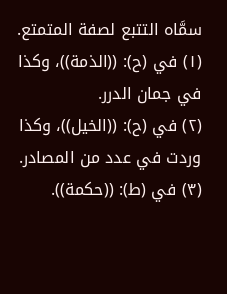سمَّاه التتبع لصفة المتمتع.
(١) في (ح): ((الذمة))، وكذا في جمان الدرر.
(٢) في (ح): ((الخيل))، وكذا وردت في عدد من المصادر.
(٣) في (ط): ((حكمة)).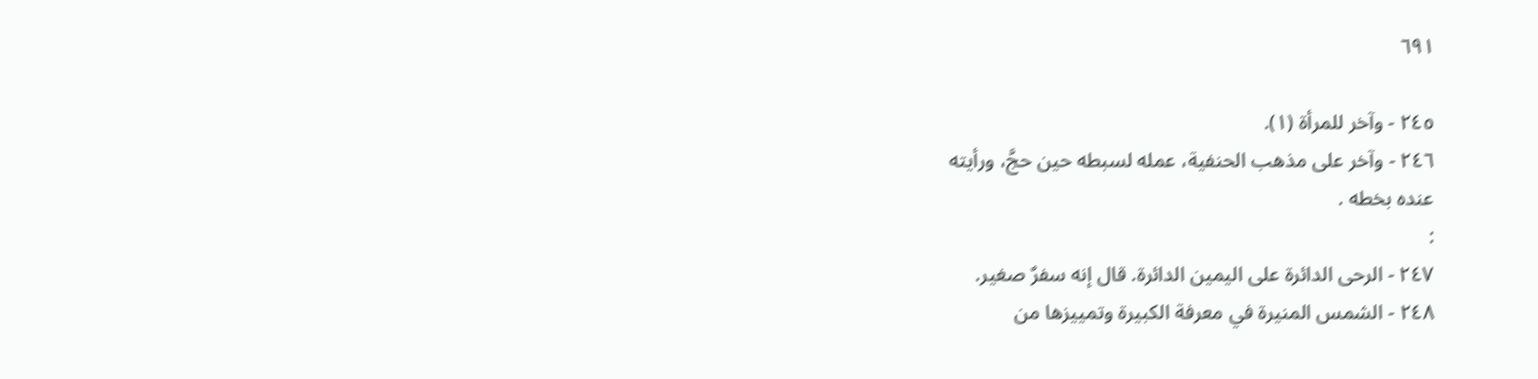٦٩١

٢٤٥ - وآخر للمرأة (١).
٢٤٦ - وآخر على مذهب الحنفية، عمله لسبطه حين حجَّ، ورأيته
عنده بخطه .
:
٢٤٧ - الرحى الدائرة على اليمين الدائرة. قال إنه سفرٌ صغير.
٢٤٨ - الشمس المنيرة في معرفة الكبيرة وتمييزها من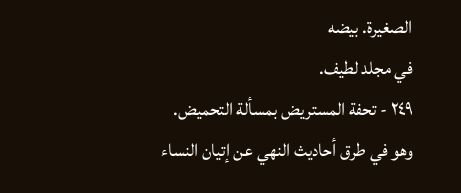الصغيرة. بيضه
في مجلد لطيف.
٢٤٩ - تحفة المستريض بمسألة التحميض.
وهو في طرق أحاديث النهي عن إتيان النساء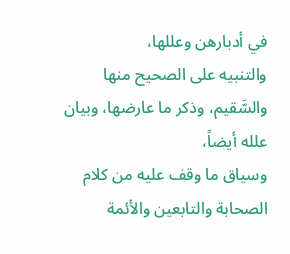في أدبارهن وعللها،
والتنبيه على الصحيح منها والسَّقيم، وذكر ما عارضها، وبيان علله أيضاً،
وسياق ما وقف عليه من كلام الصحابة والتابعين والأئمة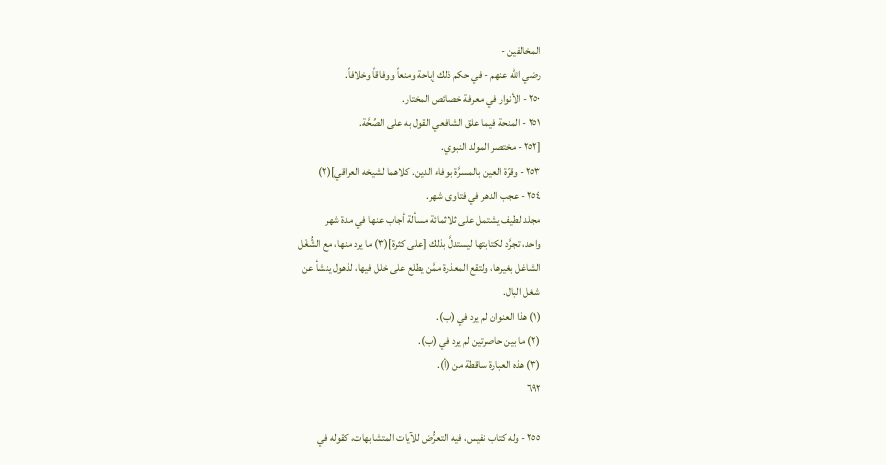المخالفين -
رضي الله عنهم - في حكم ذلك إباحة ومنعاً ووفاقاً وخلافاً.
٢٥٠ - الأنوار في معرفة خصائص المختار.
٢٥١ - المنحة فيما علق الشافعي القول به على الصِّحَّة.
[٢٥٢ - مختصر المولد النبوي.
٢٥٣ - وقرّة العين بالمسرَّة بوفاء الدين. كلاهما لشيخه العراقي](٢)
٢٥٤ - عجب الدهر في فتاوى شهر.
مجلد لطيف يشتمل على ثلاثمائة مسألة أجاب عنها في مدة شهر
واحد، تجرَّد لكتابتها ليستدلَّ بذلك [على كثرة](٣) ما يرد منها، مع الشُّغْل
الشاغل بغيرها، ولتقع المعذرة ممَّن يطلع على خلل فيها، لذهول ينشأ عن
شغل البال.
(١) هذا العنوان لم يرد في (ب).
(٢) ما بين حاصرتين لم يرد في (ب).
(٣) هذه العبارة ساقطة من (أ).
٦٩٢

٢٥٥ - وله كتاب نفيس، فيه التعرُّض للآيات المتشابهات، كقوله في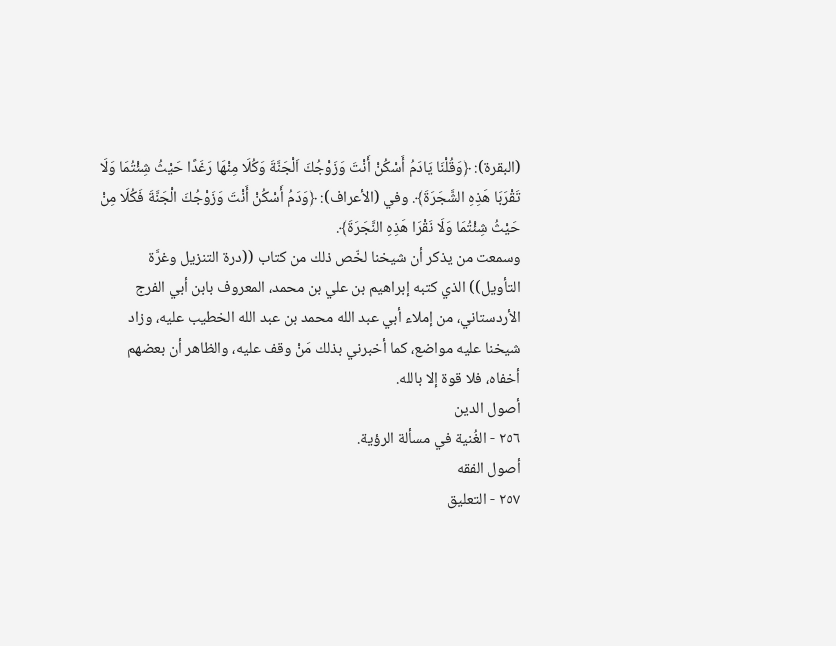(البقرة): ﴿وَقُلْنَا يَادَمُ أَسْكُنْ أَنْتَ وَزَوْجُكَ اَلْجَنَّةَ وَكُلَا مِنْهَا رَغَدًا حَيْثُ شِئْتُمَا وَلَا
تَقْرَبَا هَذِهِ الشَّجَرَةَ﴾. وفي (الأعراف): ﴿وَدَمُ أَسْكُنْ أَنْتَ وَزَوْجُكَ الْجَنَّةَ فَكُلَا مِنْ
حَيْثُ شِئْتُمَا وَلَا نَقْرَا هَذِهِ النَّجَرَةَ﴾.
وسمعت من يذكر أن شيخنا لخّص ذلك من كتاب ((درة التنزيل وغرَّة
التأويل)) الذي كتبه إبراهيم بن علي بن محمد، المعروف بابن أبي الفرج
الأردستاني، من إملاء أبي عبد الله محمد بن عبد الله الخطيب عليه، وزاد
شيخنا عليه مواضع، كما أخبرني بذلك مَنْ وقف عليه، والظاهر أن بعضهم
أخفاه، فلا قوة إلا بالله.
أصول الدين
٢٥٦ - الغُنية في مسألة الرؤية.
أصول الفقه
٢٥٧ - التعليق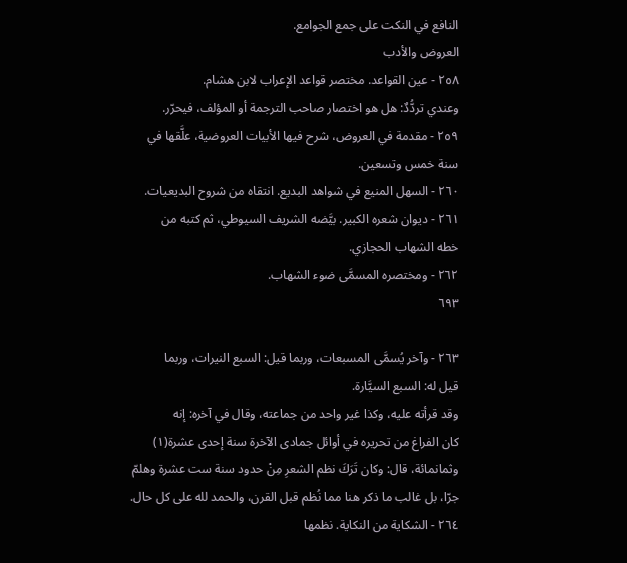النافع في النكت على جمع الجوامع.
العروض والأدب
٢٥٨ - عين القواعد. مختصر قواعد الإعراب لابن هشام.
وعندي تردُّدٌ: هل هو اختصار صاحب الترجمة أو المؤلف، فيحرّر.
٢٥٩ - مقدمة في العروض، شرح فيها الأبيات العروضية، علَّقها في
سنة خمس وتسعين.
٢٦٠ - السهل المنيع في شواهد البديع. انتقاه من شروح البديعيات.
٢٦١ - ديوان شعره الكبير. بيَّضه الشريف السيوطي، ثم كتبه من
خطه الشهاب الحجازي.
٢٦٢ - ومختصره المسمَّى ضوء الشهاب.
٦٩٣

٢٦٣ - وآخر يُسمَّى المسبعات، وربما قيل: السبع النيرات، وربما
قيل له: السبع السيَّارة.
وقد قرأته عليه، وكذا غير واحد من جماعته، وقال في آخره: إنه
كان الفراغ من تحريره في أوائل جمادى الآخرة سنة إحدى عشرة(١)
وثمانمائة، قال: وكان تَرَكَ نظم الشعرِ مِنْ حدود سنة ست عشرة وهلمّ
جرّا، بل غالب ما ذكر هنا مما نُظم قبل القرن، والحمد لله على كل حال.
٢٦٤ - الشكاية من النكاية. نظمها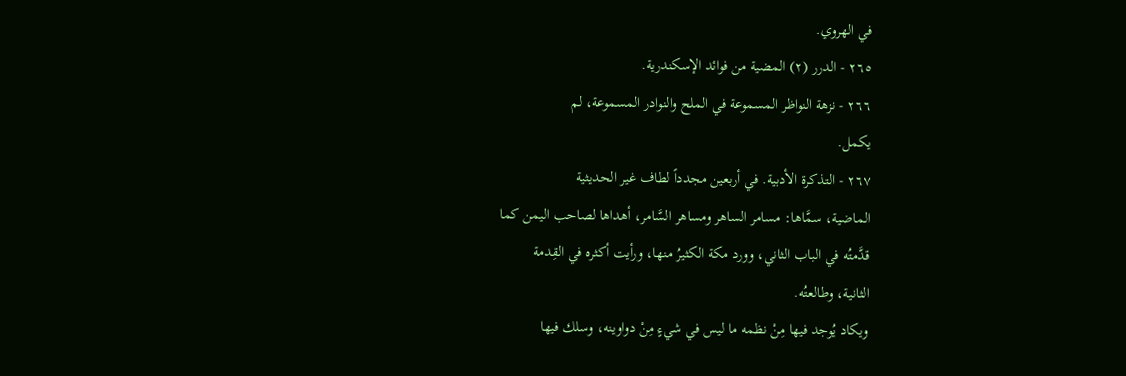في الهروي.
٢٦٥ - الدرر (٢) المضية من فوائد الإسكندرية.
٢٦٦ - نزهة النواظر المسموعة في الملح والنوادر المسموعة، لم
یکمل.
٢٦٧ - التذكرة الأدبية. في أربعين مجدداً لطاف غير الحديثية
الماضية، سمَّاها: مسامر الساهر ومساهر السَّامر، أهداها لصاحب اليمن كما
قدَّمتُه في الباب الثاني، وورد مكة الكثيرُ منها، ورأيت أكثره في القِدمة
الثانية، وطالعتُه.
ويكاد يُوجد فيها مِنْ نظمه ما ليس في شيءٍ مِنْ دواوينه، وسلك فيها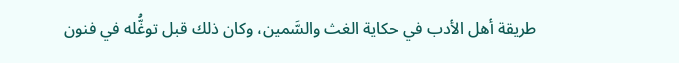طريقة أهل الأدب في حكاية الغث والسَّمين، وكان ذلك قبل توغُّله في فنون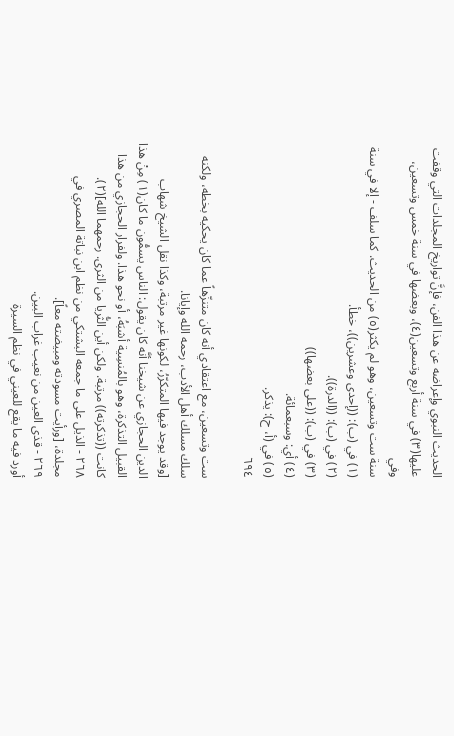الحديث النبوي وإعراضه عن هذا الفن، فإنَّ تواريخ المجلدات التي وقفت
عليها(٣) في سنة أربع وتسعين(٤)، وبعضها في سنة خمس وتسعين، وفي
سنة ست وتسعين، وهو لم يكثر(٥) من الحديث. كما سلف - إلا في سنة
(١) في (ب): ((إحدى وعشرين))، خطأ.
(٢) في (ب): ((الدرة)).
(٣) في (ب): ((على بعضها))
(٤) أي: وسبعمائة.
(٥) في (أ، ح): يذكر.
٦٩٤

ست وتسعين، مع اعتقادي أنه كان متنزّهاً عما كان يحكيه بخطه، ولكنه
سلك مسلك أهل الأدب، رحمه الله وإيانا.
[وقد يوجد فيها المتكرّرُ، لكونها غير مرتبة، وكذا نقل الشيخ شهاب
الدين الحجازي عن شيخنا أنَّه كان يقول: الناس يسمُّون ما كان(١) مِنْ هذا
القبيل التذكرة، وهو بالمُنسِية أشبَهُ، أو نحو هذا. ولفرار الحجازي من هذا
كانت ((تذكرته)) مرتبة. ولكن أين الثُّريا من الثرى. رحمهما الله](٢).
٢٦٨ - الذيل على ما جمعه البشتكي من نظم ابن نباتة المصري في
مجلدة، [ورأيت مسودته ومبيضته معاً].
٢٦٩ - قذى العين من نعيب غراب البين.
أورد فيه ما يقع للعيني في نظم السيرة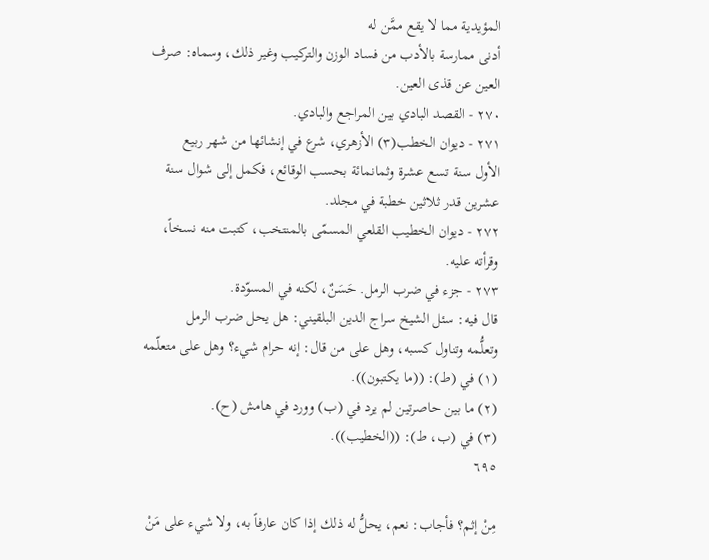المؤيدية مما لا يقع ممَّن له
أدنى ممارسة بالأدب من فساد الوزن والتركيب وغير ذلك، وسماه: صرف
العين عن قذى العين.
٢٧٠ - القصد البادي بين المراجع والبادي.
٢٧١ - ديوان الخطب(٣) الأزهري، شرع في إنشائها من شهر ربيع
الأول سنة تسع عشرة وثمانمائة بحسب الوقائع، فكمل إلى شوال سنة
عشرين قدر ثلاثين خطبة في مجلد.
٢٧٢ - ديوان الخطيب القلعي المسمّى بالمنتخب، كتبت منه نسخاً،
وقرأته عليه.
٢٧٣ - جزء في ضرب الرمل. حَسَنٌ، لكنه في المسوّدة.
قال فيه: سئل الشيخ سراج الدين البلقيني: هل يحل ضرب الرمل
وتعلُّمه وتناول كسبه، وهل على من قال: إنه حرام شيء؟ وهل على متعلّمه
(١) في (ط): ((ما يكتبون)).
(٢) ما بين حاصرتين لم يرد في (ب) وورد في هامش (ح).
(٣) في (ب، ط): ((الخطيب)).
٦٩٥

مِنْ إثم؟ فأجاب: نعم، يحلُّ له ذلك إذا كان عارفاً به، ولا شيء على مَنْ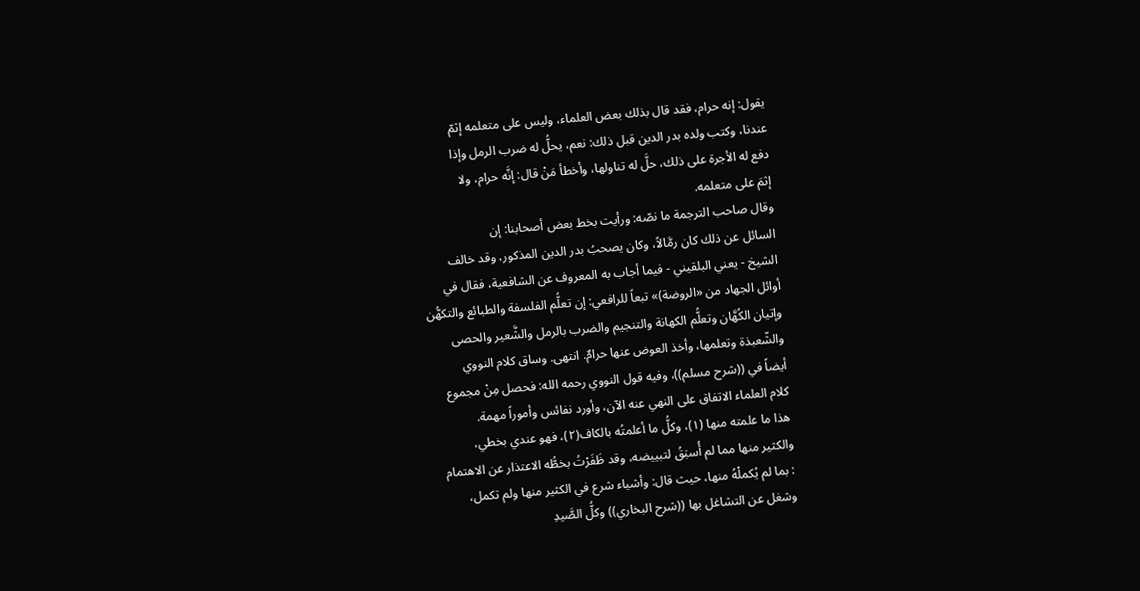يقول: إنه حرام، فقد قال بذلك بعض العلماء، وليس على متعلمه إثمّ
عندنا، وكتب ولده بدر الدين قبل ذلك: نعم، يحلُّ له ضرب الرمل وإذا
دفع له الأجرة على ذلك، حلَّ له تناولها، وأخطأ مَنْ قال: إنَّه حرام، ولا
إثمَ على متعلمه.
وقال صاحب الترجمة ما نصّه: ورأيت بخط بعض أصحابنا: إن
السائل عن ذلك كان رمَّالاً، وكان يصحبُ بدر الدين المذكور، وقد خالف
الشيخ - يعني البلقيني - فيما أجاب به المعروف عن الشافعية، فقال في
أوائل الجهاد من «الروضة)» تبعاً للرافعي: إن تعلُّم الفلسفة والطبائع والتكهُّن
وإتيان الكُهَّان وتعلُّم الكهانة والتنجيم والضرب بالرمل والشَّعير والحصى
والشّعبذة وتعلمها، وأخذ العوض عنها حرامٌ. انتهى. وساق كلام النووي
أيضاً في ((شرح مسلم))، وفيه قول النووي رحمه الله: فحصل مِنْ مجموع
كلام العلماء الاتفاق على النهي عنه الآن، وأورد نفائس وأموراً مهمة.
هذا ما علمته منها (١)، وكلُّ ما أعلمتُه بالكاف(٢)، فهو عندي بخطي،
والكثير منها مما لم أُسبَقُ لتبييضه، وقد ظَفَرْتُ بخطُّه الاعتذار عن الاهتمام
: بما لم يُكملْهُ منها، حيث قال: وأشياء شرع في الكثير منها ولم تكمل،
وشغل عن التشاغل بها ((شرح البخاري)) وكلُّ الصَّيدِ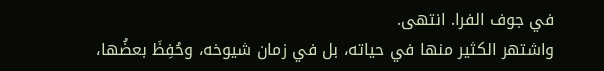في جوف الفرا. انتهى.
واشتهر الكثير منها في حياته، بل في زمان شيوخه، وحُفِظَ بعضُها،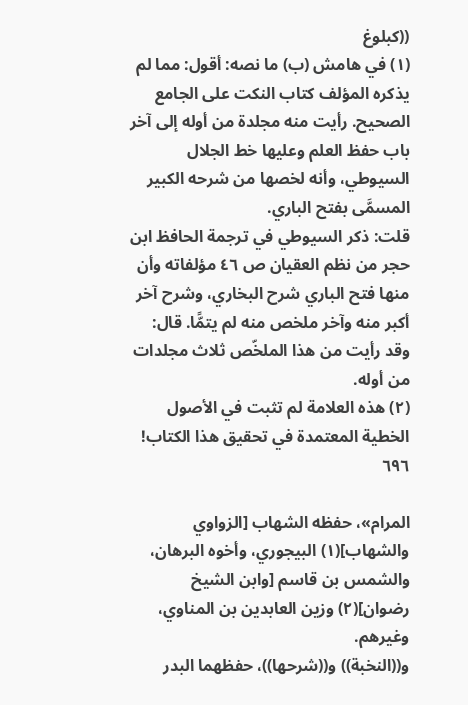((كبلوغ
(١) في هامش (ب) ما نصه: أقول: مما لم يذكره المؤلف كتاب النكت على الجامع
الصحيح. رأيت منه مجلدة من أوله إلى آخر باب حفظ العلم وعليها خط الجلال
السيوطي، وأنه لخصها من شرحه الكبير المسمَّى بفتح الباري.
قلت: ذكر السيوطي في ترجمة الحافظ ابن حجر من نظم العقيان ص ٤٦ مؤلفاته وأن
منها فتح الباري شرح البخاري، وشرح آخر أكبر منه وآخر ملخص منه لم يتمًّا. قال:
وقد رأيت من هذا الملخّص ثلاث مجلدات من أوله.
(٢) هذه العلامة لم تثبت في الأصول الخطية المعتمدة في تحقيق هذا الكتاب!
٦٩٦

المرام»، حفظه الشهاب [الزواوي والشهاب](١) البيجوري، وأخوه البرهان،
والشمس بن قاسم [وابن الشيخ رضوان](٢) وزين العابدين بن المناوي، وغيرهم.
و((النخبة)) و((شرحها))، حفظهما البدر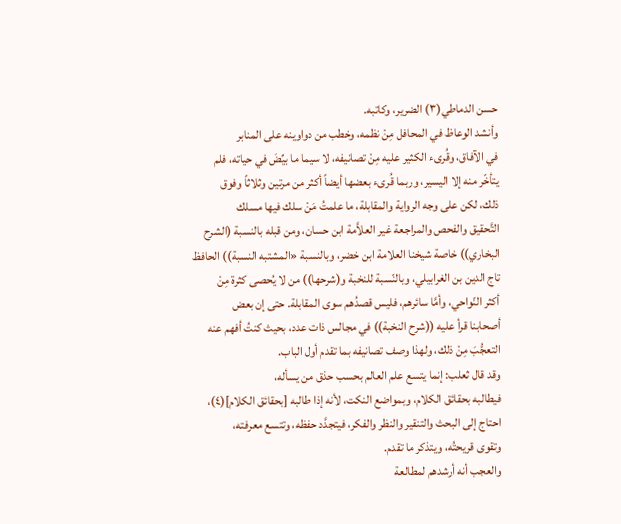حسن الدماطي(٣) الضرير، وكاتبه.
وأنشد الوعاظ في المحافل مِنْ نظمه، وخطب من دواوينه على المنابر
في الآفاق، وقُرىء الكثير عليه مِنْ تصانيفه، لا سيما ما بيِّضَ في حياته، فلم
يتأخّر منه إلا اليسير، وربما قُرىء بعضها أيضاً أكثر من مرتين وثلاثاً وفوق
ذلك، لكن على وجه الرواية والمقابلة، ما علمتُ مَنْ سلك فيها مسلك
التَّحقيق والفحص والمراجعة غير العلاَّمة ابن حسان، ومن قبله بالنسبة (الشرح
البخاري)) خاصة شيخنا العلامة ابن خضر، وبالنسبة «المشتبه النسبة)) الحافظ
تاج الدين بن الغرابيلي، وبالنّسبة للنخبة و(شرحها)) من لا يُحصى كثرة مِنْ
أكثر النّواحي، وأمَّا سائرهم، فليس قصدُهم سوى المقابلة. حتى إن بعض
أصحابنا قرأ عليه ((شرح النخبة)) في مجالس ذات عدد، بحيث كنتُ أفهم عنه
التعجُّبَ مِنْ ذلك، ولهذا وصف تصانيفه بما تقدم أول الباب.
وقد قال ثعلب: إنما يتسع علم العالم بحسب حذق من يسأله،
فيطالبه بحقائق الكلام، وبمواضع النكت، لأنه إذا طالبه [بحقائق الكلام](٤)،
احتاج إلى البحث والتنقير والنظر والفكر، فيتجدَّد حفظه، وتتسع معرفته،
وتقوى قريحتُه، ويتذكر ما تقدم.
والعجب أنه أرشدهم لمطالعة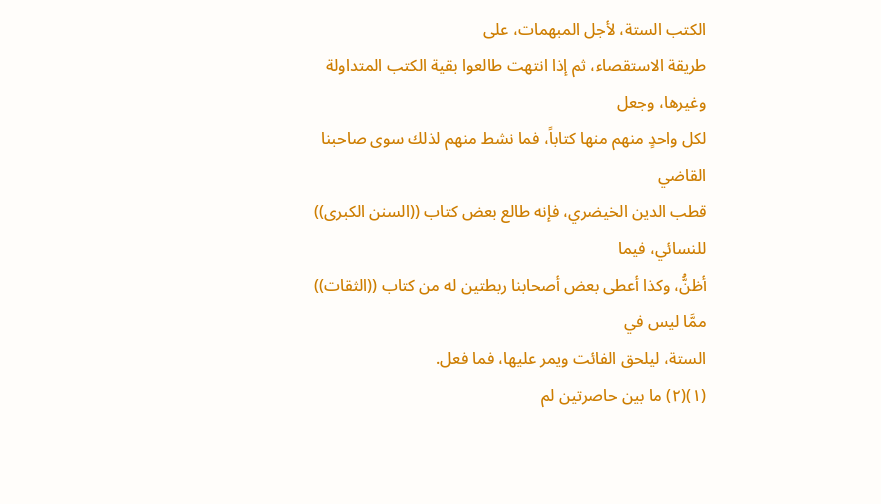الكتب الستة، لأجل المبهمات، على
طريقة الاستقصاء، ثم إذا انتهت طالعوا بقية الكتب المتداولة وغيرها، وجعل
لكل واحدٍ منهم منها كتاباً، فما نشط منهم لذلك سوى صاحبنا القاضي
قطب الدين الخيضري، فإنه طالع بعض كتاب ((السنن الكبرى)) للنسائي، فيما
أظنُّ، وكذا أعطى بعض أصحابنا ربطتين له من كتاب ((الثقات)) ممَّا ليس في
الستة، ليلحق الفائت ويمر عليها، فما فعل.
(١)(٢) ما بين حاصرتين لم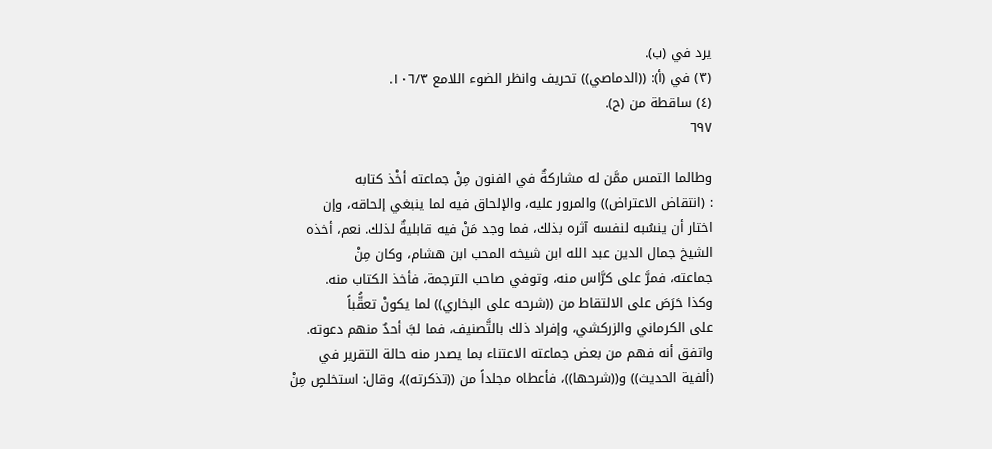يرد في (ب).
(٣) في (أ): ((الدماصي)) تحريف وانظر الضوء اللامع ١٠٦/٣.
(٤) ساقطة من (ح).
٦٩٧

وطالما التمس ممَّن له مشاركةٌ في الفنون مِنْ جماعته أخْذ كتابه
: (انتقاض الاعتراض)) والمرور عليه، والإلحاق فيه لما ينبغي إلحاقه، وإن
اختار أن ينسُبه لنفسه آثره بذلك، فما وجد مَنْ فيه قابليةٌ لذلك. نعم، أخذه
الشيخ جمال الدين عبد الله ابن شيخه المحب ابن هشام، وكان مِنْ
جماعته، فمرَّ على كرَّاس منه، وتوفي صاحب الترجمة، فأخذ الكتاب منه.
وكذا حَرَصَ على الالتقاط من ((شرحه على البخاري)) لما يكونْ تعقُّباً
على الكرماني والزركشي، وإفراد ذلك بالتَّصنيف، فما لبَّ أحدٌ منهم دعوته.
واتفق أنه فهم من بعض جماعته الاعتناء بما يصدر منه حالة التقرير في
(ألفية الحديث)) و((شرحها))، فأعطاه مجلداً من ((تذكرته))، وقال: استخلصٍ مِنْ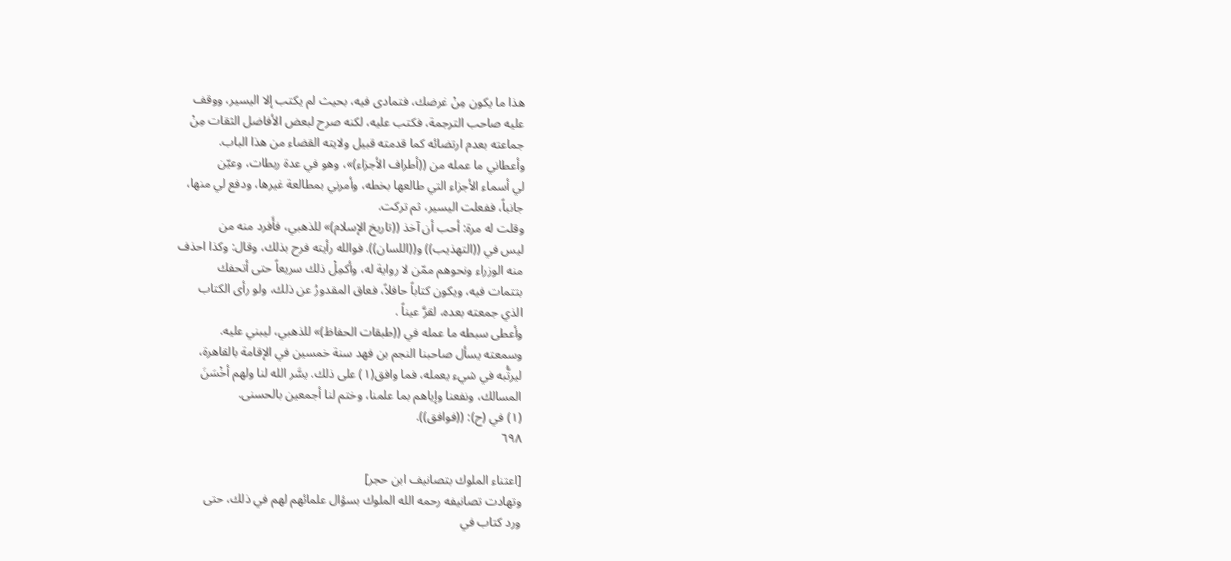هذا ما يكون مِنْ غرضك، فتمادى فيه، بحيث لم يكتب إلا اليسير، ووقف
عليه صاحب الترجمة، فكتب عليه، لكنه صرح لبعض الأفاضل الثقات مِنْ
جماعته بعدم ارتضائه كما قدمته قبيل ولايته القضاء من هذا الباب.
وأعطاني ما عمله من ((أطراف الأجزاء)»، وهو في عدة ربطات، وعيّن
لي أسماء الأجزاء التي طالعها بخطه، وأمرني بمطالعة غيرها، ودفع لي منها،
جانباً، ففعلت اليسير، ثم تركت.
وقلت له مرة: أحب أن آخذ ((تاريخ الإسلام)» للذهبي، فأَفرد منه من
ليس في ((التهذيب)) و((اللسان)). فوالله رأيته فرح بذلك، وقال: وكذا احذف
منه الوزراء ونحوهم ممّن لا رواية له، وأكمِلْ ذلك سريعاً حتى أتحفك
بتتمات فيه، ويكون كتاباً حافلاً، فعاق المقدورُ عن ذلك، ولو رأى الكتاب
الذي جمعته بعده، لقرَّ عیناً .
وأعطى سبطه ما عمله في ((طبقات الحفاظ)» للذهبي، ليبني عليه.
وسمعته يسأل صاحبنا النجم بن فهد سنة خمسين في الإقامة بالقاهرة،
ليرتُّبه في شيء يعمله، فما وافق(١) على ذلك. يسَّر الله لنا ولهم أخْسَنَ
المسالك، ونفعنا وإياهم بما علمنا، وختم لنا أجمعين بالحسنى.
(١) في (ح): ((فوافق)).
٦٩٨

[اعتناء الملوك بتصانيف ابن حجر]
وتهادت تصانيفه رحمه الله الملوك بسؤال علمائهم لهم في ذلك، حتى
ورد كتاب في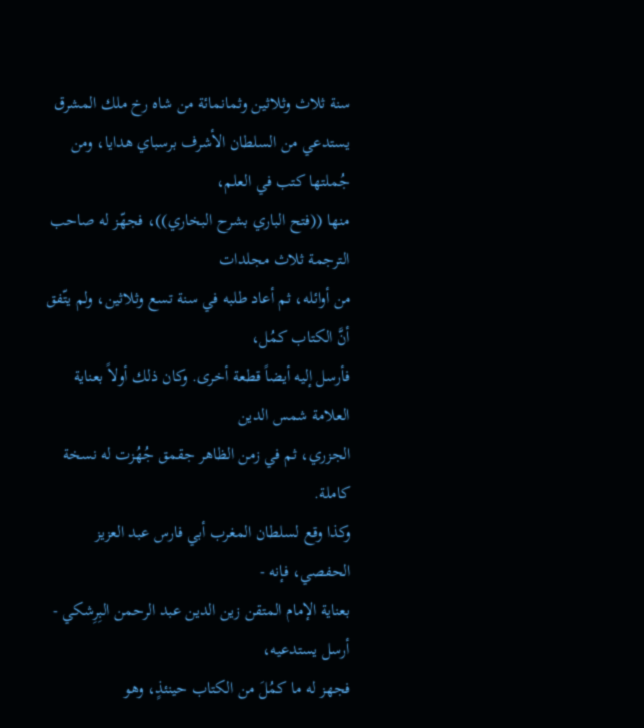سنة ثلاث وثلاثين وثمانمائة من شاه رخ ملك المشرق
يستدعي من السلطان الأشرف برسباي هدايا، ومن جُملتها كتب في العلم،
منها ((فتح الباري بشرح البخاري))، فجهّز له صاحب الترجمة ثلاث مجلدات
من أوائله، ثم أعاد طلبه في سنة تسع وثلاثين، ولم يتّفق أنَّ الكتاب كمُل،
فأرسل إليه أيضاً قطعة أخرى. وكان ذلك أولاً بعناية العلامة شمس الدين
الجزري، ثم في زمن الظاهر جقمق جُهُزت له نسخة كاملة.
وكذا وقع لسلطان المغرب أبي فارس عبد العزيز الحفصي، فإنه -
بعناية الإمام المتقن زين الدين عبد الرحمن البِرِشكي - أرسل يستدعيه،
فجهز له ما كمُلَ من الكتاب حينئذٍ، وهو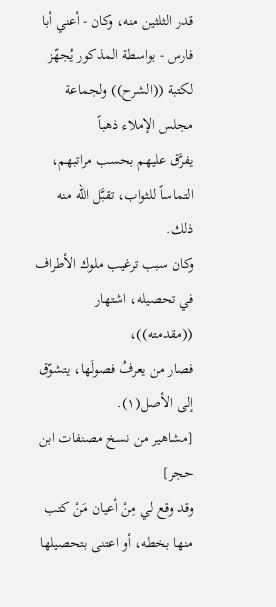قدر الثلثين منه، وكان - أعني أبا
فارس - بواسطة المذكور يُجهّز لكتبة ((الشرح)) ولجماعة مجلس الإملاء ذهباً
يفرَّق عليهم بحسب مراتبهم، التماساً للثواب، تقبَّل الله منه ذلك.
وكان سبب ترغيب ملوك الأطراف في تحصيله، اشتهار ((مقدمته))،
فصار من يعرفُ فصولَها، يتشوّق إلى الأصل(١).
[مشاهير من نسخ مصنفات ابن حجر]
وقد وقع لي مِنْ أعيان مَنْ كتب منها بخطه، أو اعتنى بتحصيلها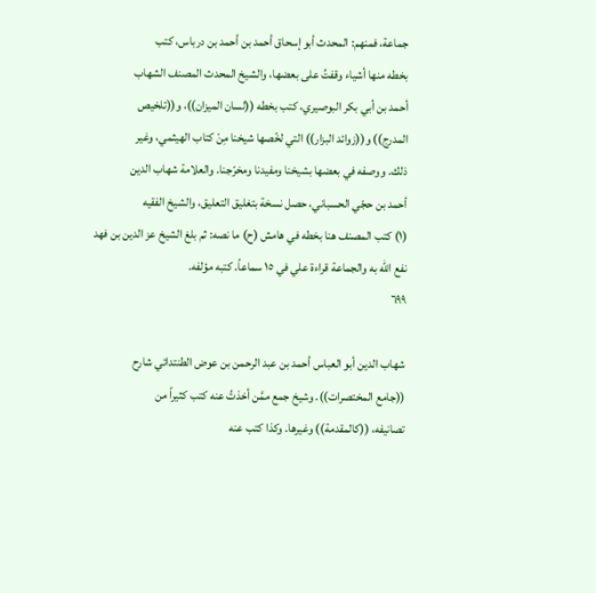جماعة، فمنهم: المحدث أبو إسحاق أحمد بن أحمد بن درباس، كتب
بخطه منها أشياء وقفتُ على بعضها، والشيخ المحدث المصنف الشهاب
أحمد بن أبي بكر البوصيري، كتب بخطه ((لسان الميزان))، و((تلخيص
المدرج)) و((زوائد البزار)) التي لخّصها شيخنا مِنْ كتاب الهيثمي، وغير
ذلك. ووصفه في بعضها بشيخنا ومفيدنا ومخرّجنا. والعلامة شهاب الدين
أحمد بن حجّي الحسباني، حصل نسخة بتغليق التعليق، والشيخ الفقيه
(١) كتب المصنف هنا بخطه في هامش (ح) ما نصه: ثم بلغ الشيخ عز الدين بن فهد
نفع الله به والجماعة قراءة علي في ١٥ سماعاً. كتبه مؤلفه.
٦٩٩

شهاب الدين أبو العباس أحمد بن عبد الرحمن بن عوض الطنتدائي شارح
((جامع المختصرات)). وشيخ جمع ممَّن أخذتُ عنه كتب كثيراً من
تصانيفه، ((كالمقدمة)) وغيرها. وكذا كتب عنه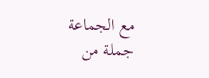مع الجماعة جملة من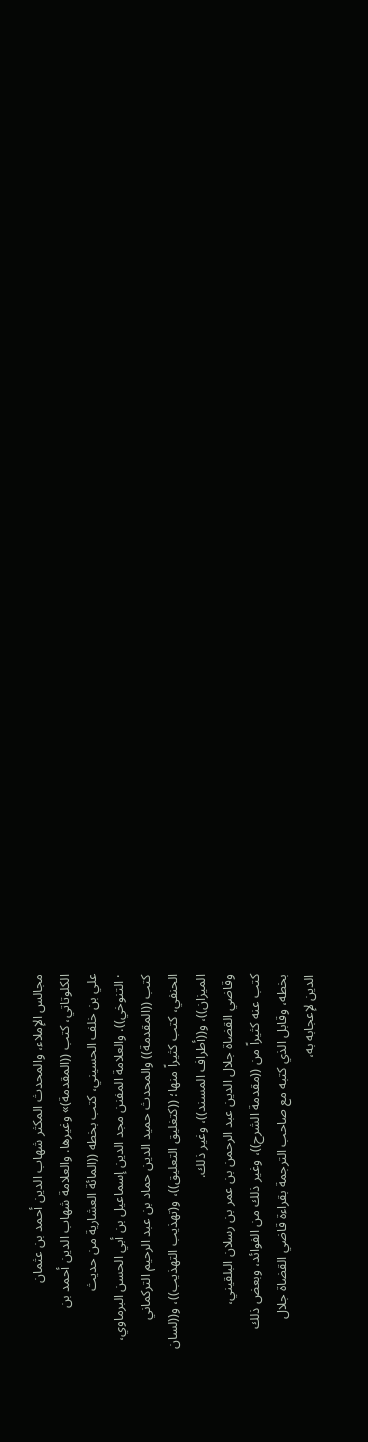مجالس الإملاء، والمحدث المكثر شهاب الدين أحمد بن عثمان
الكلوتاتي، كتب ((المقدمة)» وغيرها. والعلامة شهاب الدين أحمد بن
علي بن خلف الحسيني، كتب بخطه ((المائة العشارية من حديث
· التنوخي)). والعلامة المفنن مجد الدين إسماعيل بن أبي الحسن البرماوي،
كتب ((المقدمة)) والمحدث حميد الدين حماد بن عبد الرحيم التركماني
الحنفي، كتب كثيراً منها؛ ((كتغليق التعليق))، و(تهذيب التهذيب))، و((لسان
الميزان))، و((أطراف المسند))، وغير ذلك.
وقاضي القضاة جلال الدين عبد الرحمن بن عمر بن رسلان البلقيني،
كتب عنه كثيراً من ((مقدمة الشرح))، وغير ذلك من الفوائد، وبعض ذلك
بخطه، وقابل الذي كتبه مع صاحب الترجمة بقراءة قاضي القضاة جلال
الدين لإعجابه به،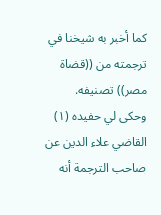كما أخبر به شيخنا في ترجمته من ((قضاة مصر)) تصنيفه.
وحكى لي حفيده (١) القاضي علاء الدين عن صاحب الترجمة أنه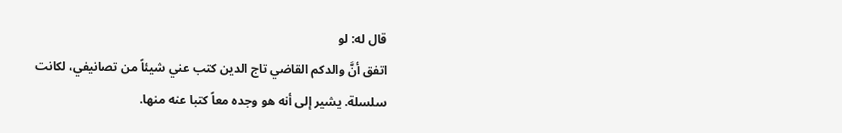قال له: لو
اتفق أنَّ والدكم القاضي تاج الدين كتب عني شيئاً من تصانيفي، لكانت
سلسلة. يشير إلى أنه هو وجده معاً كتبا عنه منها.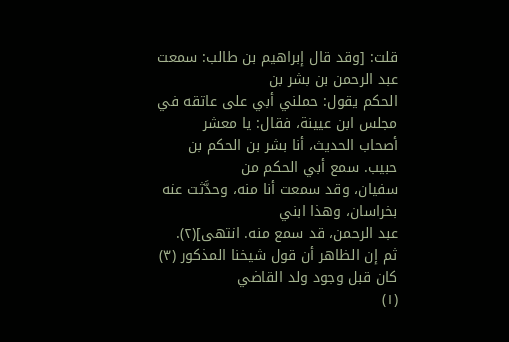قلت: [وقد قال إبراهيم بن طالب: سمعت عبد الرحمن بن بشر بن
الحكم يقول: حملني أبي على عاتقه في مجلس ابن عيينة، فقال: يا معشر
أصحاب الحديث، أنا بشر بن الحكم بن حبيب. سمع أبي الحكم من
سفيان، وقد سمعت أنا منه، وحدَّثت عنه بخراسان، وهذا ابني
عبد الرحمن، قد سمع منه. انتهى](٢).
ثم إن الظاهر أن قول شيخنا المذكور (٣) كان قبل وجود ولد القاضي
(١)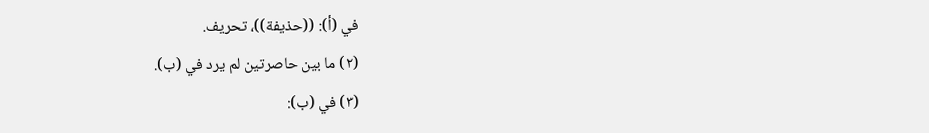في (أ): ((حذيفة))، تحريف.
(٢) ما بين حاصرتين لم يرد في (ب).
(٣) في (ب):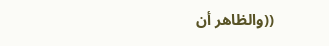((والظاهر أن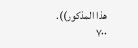هذا المذكور)).
٧٠٠